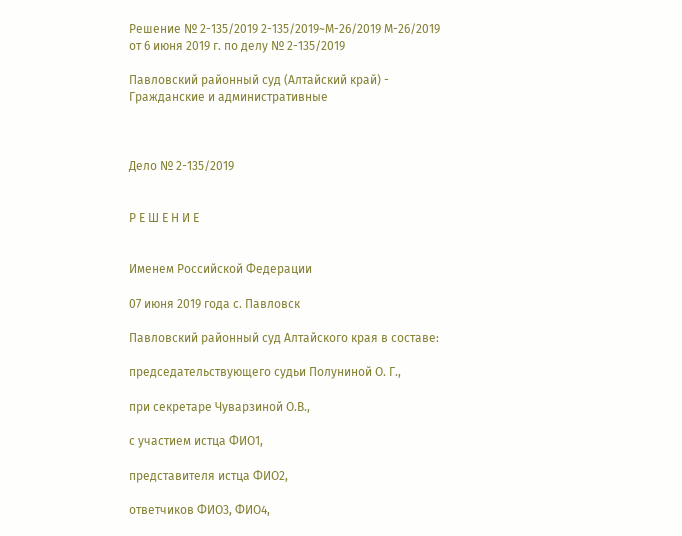Решение № 2-135/2019 2-135/2019~М-26/2019 М-26/2019 от 6 июня 2019 г. по делу № 2-135/2019

Павловский районный суд (Алтайский край) - Гражданские и административные



Дело № 2-135/2019


Р Е Ш Е Н И Е


Именем Российской Федерации

07 июня 2019 года с. Павловск

Павловский районный суд Алтайского края в составе:

председательствующего судьи Полуниной О. Г.,

при секретаре Чуварзиной О.В.,

с участием истца ФИО1,

представителя истца ФИО2,

ответчиков ФИО3, ФИО4,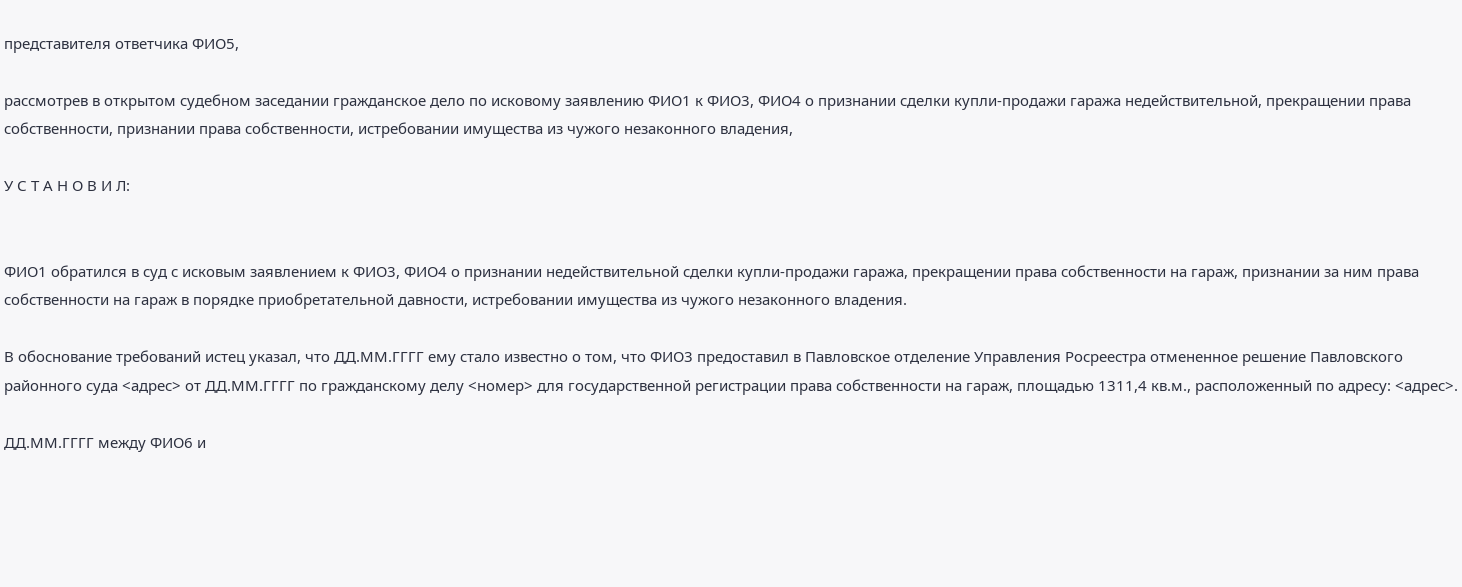представителя ответчика ФИО5,

рассмотрев в открытом судебном заседании гражданское дело по исковому заявлению ФИО1 к ФИО3, ФИО4 о признании сделки купли-продажи гаража недействительной, прекращении права собственности, признании права собственности, истребовании имущества из чужого незаконного владения,

У С Т А Н О В И Л:


ФИО1 обратился в суд с исковым заявлением к ФИО3, ФИО4 о признании недействительной сделки купли-продажи гаража, прекращении права собственности на гараж, признании за ним права собственности на гараж в порядке приобретательной давности, истребовании имущества из чужого незаконного владения.

В обоснование требований истец указал, что ДД.ММ.ГГГГ ему стало известно о том, что ФИО3 предоставил в Павловское отделение Управления Росреестра отмененное решение Павловского районного суда <адрес> от ДД.ММ.ГГГГ по гражданскому делу <номер> для государственной регистрации права собственности на гараж, площадью 1311,4 кв.м., расположенный по адресу: <адрес>.

ДД.ММ.ГГГГ между ФИО6 и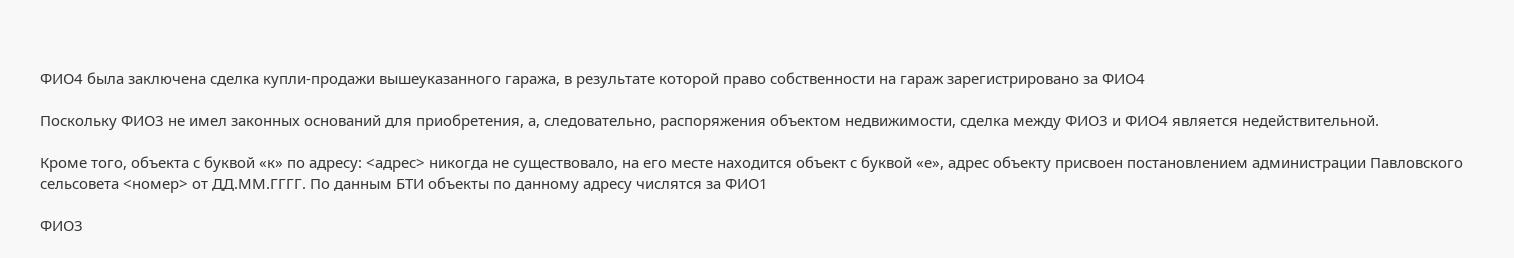ФИО4 была заключена сделка купли-продажи вышеуказанного гаража, в результате которой право собственности на гараж зарегистрировано за ФИО4

Поскольку ФИО3 не имел законных оснований для приобретения, а, следовательно, распоряжения объектом недвижимости, сделка между ФИО3 и ФИО4 является недействительной.

Кроме того, объекта с буквой «к» по адресу: <адрес> никогда не существовало, на его месте находится объект с буквой «е», адрес объекту присвоен постановлением администрации Павловского сельсовета <номер> от ДД.ММ.ГГГГ. По данным БТИ объекты по данному адресу числятся за ФИО1

ФИО3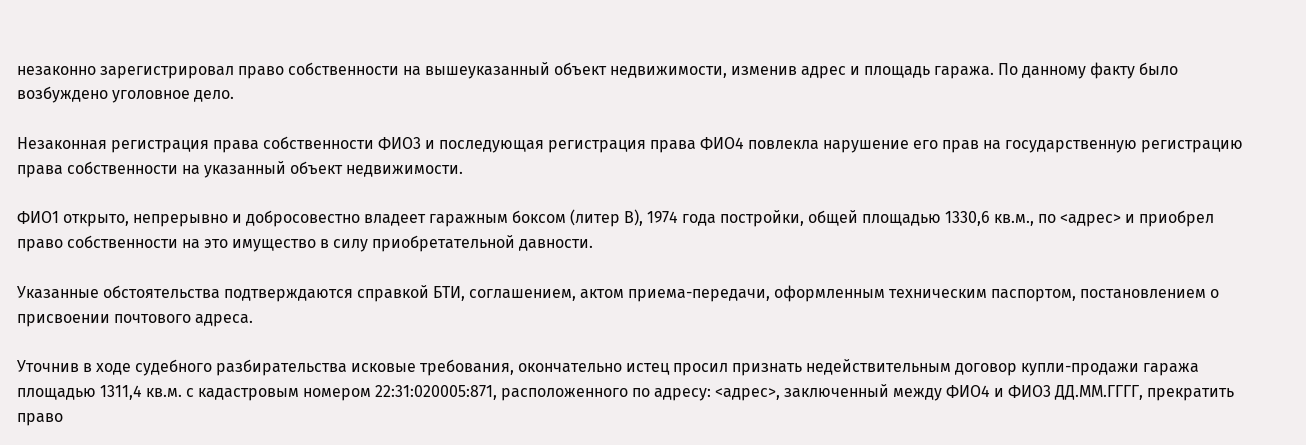незаконно зарегистрировал право собственности на вышеуказанный объект недвижимости, изменив адрес и площадь гаража. По данному факту было возбуждено уголовное дело.

Незаконная регистрация права собственности ФИО3 и последующая регистрация права ФИО4 повлекла нарушение его прав на государственную регистрацию права собственности на указанный объект недвижимости.

ФИО1 открыто, непрерывно и добросовестно владеет гаражным боксом (литер В), 1974 года постройки, общей площадью 1330,6 кв.м., по <адрес> и приобрел право собственности на это имущество в силу приобретательной давности.

Указанные обстоятельства подтверждаются справкой БТИ, соглашением, актом приема-передачи, оформленным техническим паспортом, постановлением о присвоении почтового адреса.

Уточнив в ходе судебного разбирательства исковые требования, окончательно истец просил признать недействительным договор купли-продажи гаража площадью 1311,4 кв.м. с кадастровым номером 22:31:020005:871, расположенного по адресу: <адрес>, заключенный между ФИО4 и ФИО3 ДД.ММ.ГГГГ, прекратить право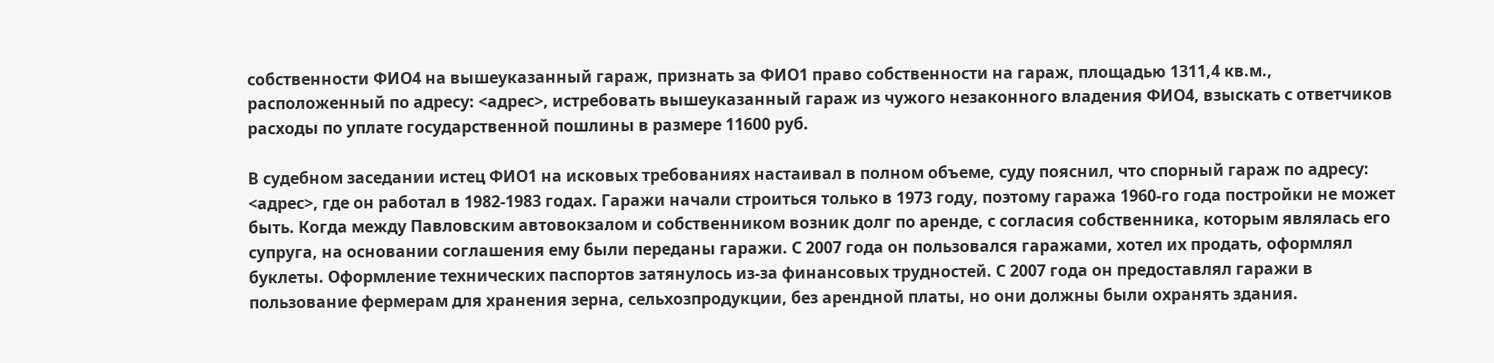собственности ФИО4 на вышеуказанный гараж, признать за ФИО1 право собственности на гараж, площадью 1311,4 кв.м., расположенный по адресу: <адрес>, истребовать вышеуказанный гараж из чужого незаконного владения ФИО4, взыскать с ответчиков расходы по уплате государственной пошлины в размере 11600 руб.

В судебном заседании истец ФИО1 на исковых требованиях настаивал в полном объеме, суду пояснил, что спорный гараж по адресу: <адрес>, где он работал в 1982-1983 годах. Гаражи начали строиться только в 1973 году, поэтому гаража 1960-го года постройки не может быть. Когда между Павловским автовокзалом и собственником возник долг по аренде, с согласия собственника, которым являлась его супруга, на основании соглашения ему были переданы гаражи. С 2007 года он пользовался гаражами, хотел их продать, оформлял буклеты. Оформление технических паспортов затянулось из-за финансовых трудностей. С 2007 года он предоставлял гаражи в пользование фермерам для хранения зерна, сельхозпродукции, без арендной платы, но они должны были охранять здания.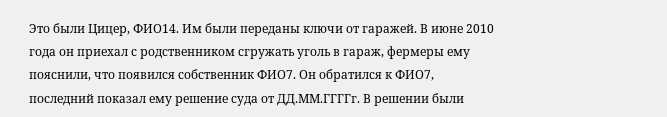Это были Цицер, ФИО14. Им были переданы ключи от гаражей. В июне 2010 года он приехал с родственником сгружать уголь в гараж, фермеры ему пояснили, что появился собственник ФИО7. Он обратился к ФИО7, последний показал ему решение суда от ДД.ММ.ГГГГг. В решении были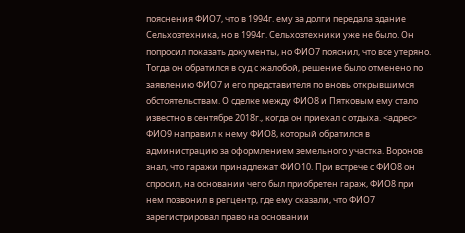пояснения ФИО7, что в 1994г. ему за долги передала здание Сельхозтехника, но в 1994г. Сельхозтехники уже не было. Он попросил показать документы, но ФИО7 пояснил, что все утеряно. Тогда он обратился в суд с жалобой, решение было отменено по заявлению ФИО7 и его представителя по вновь открывшимся обстоятельствам. О сделке между ФИО8 и Пятковым ему стало известно в сентябре 2018г., когда он приехал с отдыха. <адрес> ФИО9 направил к нему ФИО8, который обратился в администрацию за оформлением земельного участка. Воронов знал, что гаражи принадлежат ФИО10. При встрече с ФИО8 он спросил, на основании чего был приобретен гараж, ФИО8 при нем позвонил в регцентр, где ему сказали, что ФИО7 зарегистрировал право на основании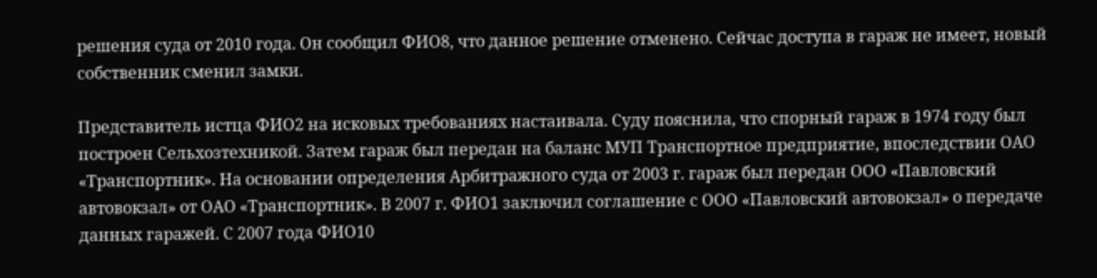решения суда от 2010 года. Он сообщил ФИО8, что данное решение отменено. Сейчас доступа в гараж не имеет, новый собственник сменил замки.

Представитель истца ФИО2 на исковых требованиях настаивала. Суду пояснила, что спорный гараж в 1974 году был построен Сельхозтехникой. Затем гараж был передан на баланс МУП Транспортное предприятие, впоследствии ОАО «Транспортник». На основании определения Арбитражного суда от 2003 г. гараж был передан ООО «Павловский автовокзал» от ОАО «Транспортник». В 2007 г. ФИО1 заключил соглашение с ООО «Павловский автовокзал» о передаче данных гаражей. С 2007 года ФИО10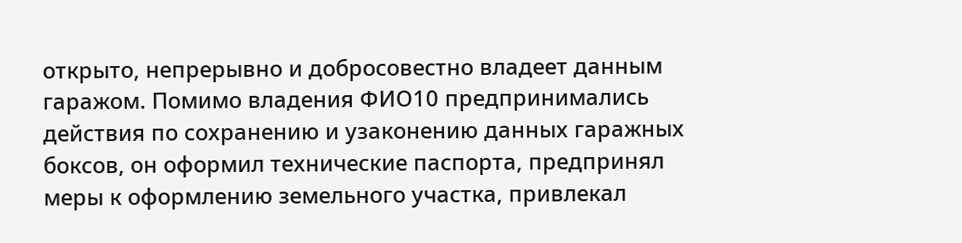открыто, непрерывно и добросовестно владеет данным гаражом. Помимо владения ФИО10 предпринимались действия по сохранению и узаконению данных гаражных боксов, он оформил технические паспорта, предпринял меры к оформлению земельного участка, привлекал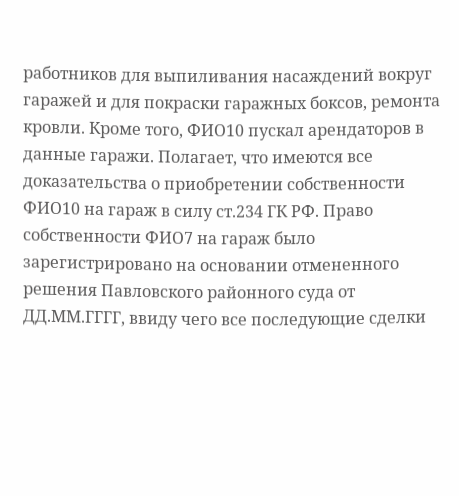работников для выпиливания насаждений вокруг гаражей и для покраски гаражных боксов, ремонта кровли. Кроме того, ФИО10 пускал арендаторов в данные гаражи. Полагает, что имеются все доказательства о приобретении собственности ФИО10 на гараж в силу ст.234 ГК РФ. Право собственности ФИО7 на гараж было зарегистрировано на основании отмененного решения Павловского районного суда от ДД.ММ.ГГГГ, ввиду чего все последующие сделки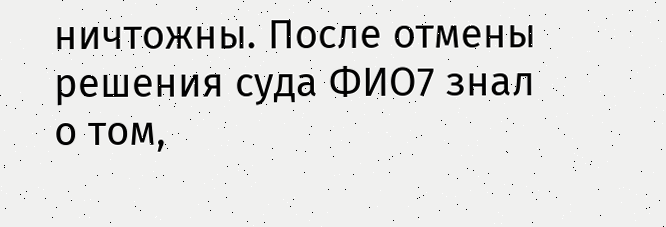ничтожны. После отмены решения суда ФИО7 знал о том,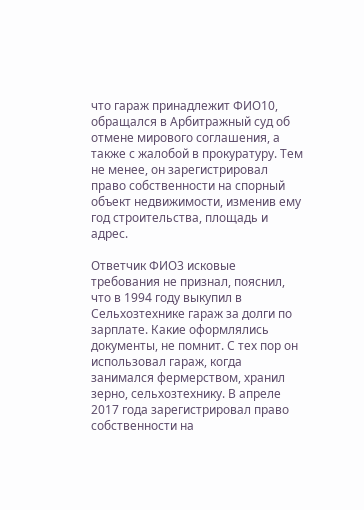что гараж принадлежит ФИО10, обращался в Арбитражный суд об отмене мирового соглашения, а также с жалобой в прокуратуру. Тем не менее, он зарегистрировал право собственности на спорный объект недвижимости, изменив ему год строительства, площадь и адрес.

Ответчик ФИО3 исковые требования не признал, пояснил, что в 1994 году выкупил в Сельхозтехнике гараж за долги по зарплате. Какие оформлялись документы, не помнит. С тех пор он использовал гараж, когда занимался фермерством, хранил зерно, сельхозтехнику. В апреле 2017 года зарегистрировал право собственности на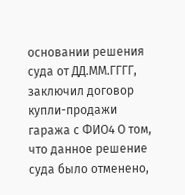основании решения суда от ДД.ММ.ГГГГ, заключил договор купли-продажи гаража с ФИО4 О том, что данное решение суда было отменено,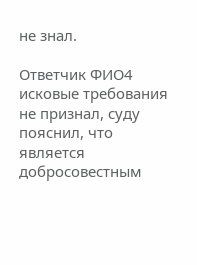не знал.

Ответчик ФИО4 исковые требования не признал, суду пояснил, что является добросовестным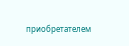приобретателем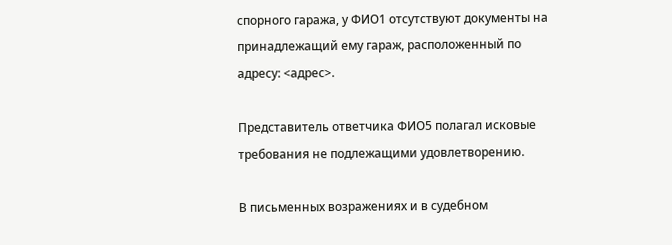спорного гаража, у ФИО1 отсутствуют документы на принадлежащий ему гараж, расположенный по адресу: <адрес>.

Представитель ответчика ФИО5 полагал исковые требования не подлежащими удовлетворению.

В письменных возражениях и в судебном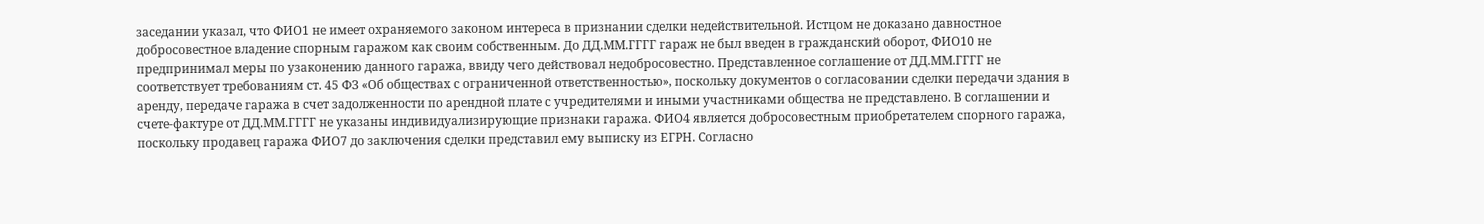заседании указал, что ФИО1 не имеет охраняемого законом интереса в признании сделки недействительной. Истцом не доказано давностное добросовестное владение спорным гаражом как своим собственным. До ДД.ММ.ГГГГ гараж не был введен в гражданский оборот, ФИО10 не предпринимал меры по узаконению данного гаража, ввиду чего действовал недобросовестно. Представленное соглашение от ДД.ММ.ГГГГ не соответствует требованиям ст. 45 ФЗ «Об обществах с ограниченной ответственностью», поскольку документов о согласовании сделки передачи здания в аренду, передаче гаража в счет задолженности по арендной плате с учредителями и иными участниками общества не представлено. В соглашении и счете-фактуре от ДД.ММ.ГГГГ не указаны индивидуализирующие признаки гаража. ФИО4 является добросовестным приобретателем спорного гаража, поскольку продавец гаража ФИО7 до заключения сделки представил ему выписку из ЕГРН. Согласно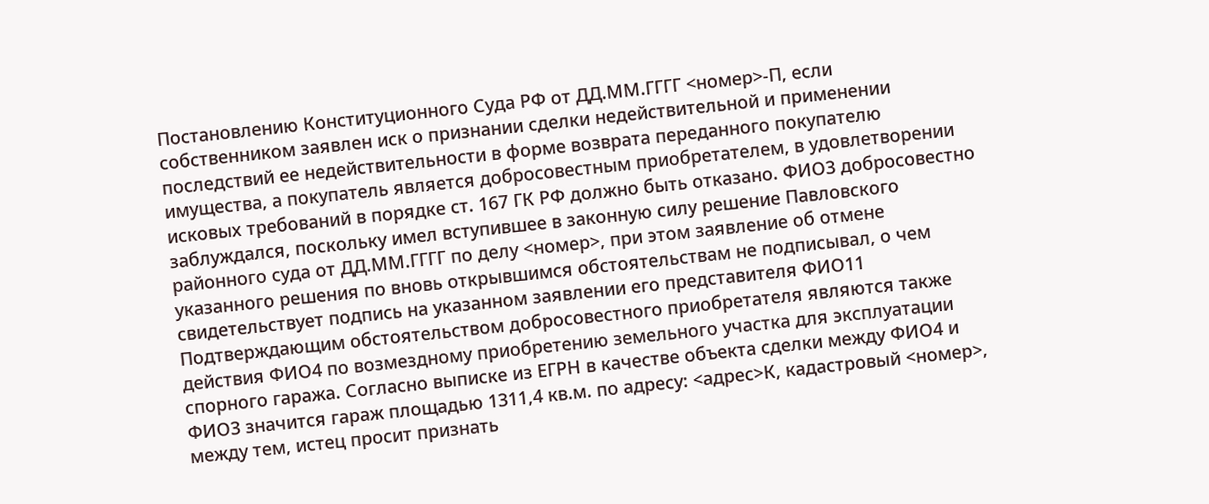Постановлению Конституционного Суда РФ от ДД.ММ.ГГГГ <номер>-П, если собственником заявлен иск о признании сделки недействительной и применении последствий ее недействительности в форме возврата переданного покупателю имущества, а покупатель является добросовестным приобретателем, в удовлетворении исковых требований в порядке ст. 167 ГК РФ должно быть отказано. ФИО3 добросовестно заблуждался, поскольку имел вступившее в законную силу решение Павловского районного суда от ДД.ММ.ГГГГ по делу <номер>, при этом заявление об отмене указанного решения по вновь открывшимся обстоятельствам не подписывал, о чем свидетельствует подпись на указанном заявлении его представителя ФИО11 Подтверждающим обстоятельством добросовестного приобретателя являются также действия ФИО4 по возмездному приобретению земельного участка для эксплуатации спорного гаража. Согласно выписке из ЕГРН в качестве объекта сделки между ФИО4 и ФИО3 значится гараж площадью 1311,4 кв.м. по адресу: <адрес>К, кадастровый <номер>, между тем, истец просит признать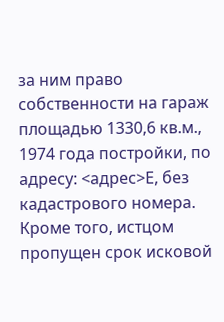за ним право собственности на гараж площадью 1330,6 кв.м., 1974 года постройки, по адресу: <адрес>Е, без кадастрового номера. Кроме того, истцом пропущен срок исковой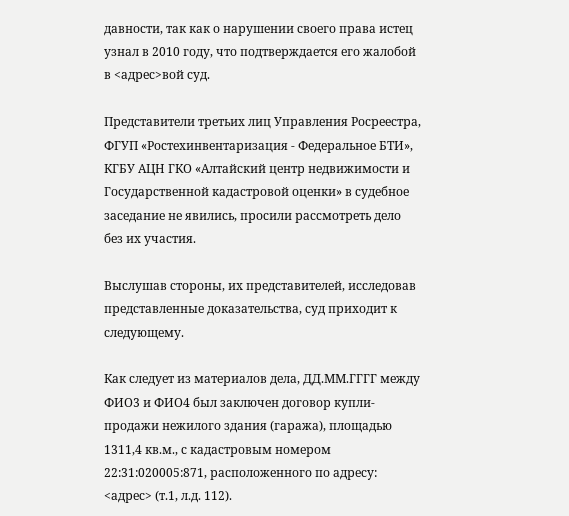давности, так как о нарушении своего права истец узнал в 2010 году, что подтверждается его жалобой в <адрес>вой суд.

Представители третьих лиц Управления Росреестра, ФГУП «Ростехинвентаризация - Федеральное БТИ», КГБУ АЦН ГКО «Алтайский центр недвижимости и Государственной кадастровой оценки» в судебное заседание не явились, просили рассмотреть дело без их участия.

Выслушав стороны, их представителей, исследовав представленные доказательства, суд приходит к следующему.

Как следует из материалов дела, ДД.ММ.ГГГГ между ФИО3 и ФИО4 был заключен договор купли-продажи нежилого здания (гаража), площадью 1311,4 кв.м., с кадастровым номером 22:31:020005:871, расположенного по адресу: <адрес> (т.1, л.д. 112).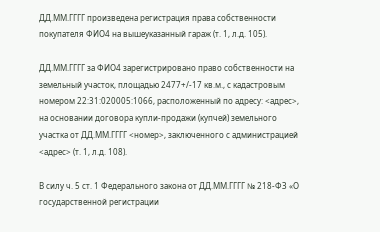ДД.ММ.ГГГГ произведена регистрация права собственности покупателя ФИО4 на вышеуказанный гараж (т. 1, л.д. 105).

ДД.ММ.ГГГГ за ФИО4 зарегистрировано право собственности на земельный участок, площадью 2477+/-17 кв.м., с кадастровым номером 22:31:020005:1066, расположенный по адресу: <адрес>, на основании договора купли-продажи (купчей) земельного участка от ДД.ММ.ГГГГ <номер>, заключенного с администрацией <адрес> (т. 1, л.д. 108).

В силу ч. 5 ст. 1 Федерального закона от ДД.ММ.ГГГГ № 218-ФЗ «О государственной регистрации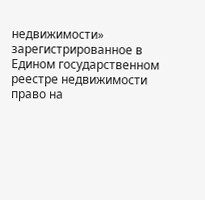недвижимости» зарегистрированное в Едином государственном реестре недвижимости право на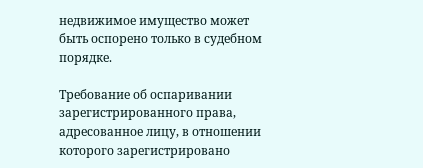недвижимое имущество может быть оспорено только в судебном порядке.

Требование об оспаривании зарегистрированного права, адресованное лицу, в отношении которого зарегистрировано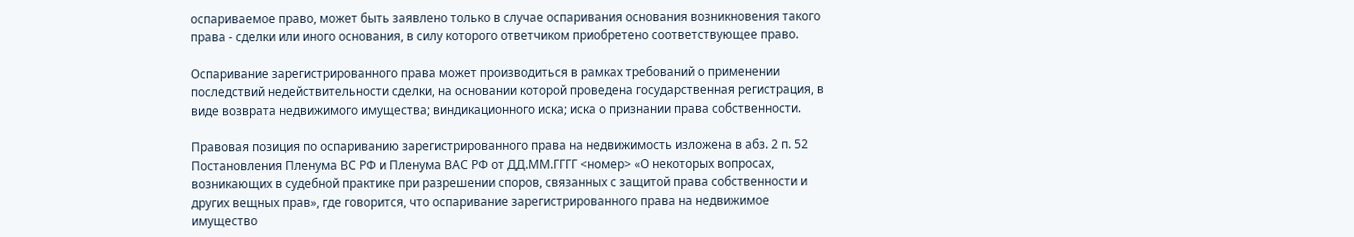оспариваемое право, может быть заявлено только в случае оспаривания основания возникновения такого права - сделки или иного основания, в силу которого ответчиком приобретено соответствующее право.

Оспаривание зарегистрированного права может производиться в рамках требований о применении последствий недействительности сделки, на основании которой проведена государственная регистрация, в виде возврата недвижимого имущества; виндикационного иска; иска о признании права собственности.

Правовая позиция по оспариванию зарегистрированного права на недвижимость изложена в абз. 2 п. 52 Постановления Пленума ВС РФ и Пленума ВАС РФ от ДД.ММ.ГГГГ <номер> «О некоторых вопросах, возникающих в судебной практике при разрешении споров, связанных с защитой права собственности и других вещных прав», где говорится, что оспаривание зарегистрированного права на недвижимое имущество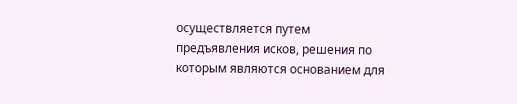осуществляется путем предъявления исков, решения по которым являются основанием для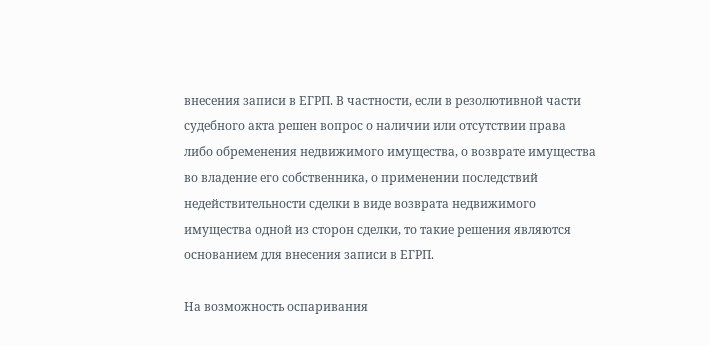внесения записи в ЕГРП. В частности, если в резолютивной части судебного акта решен вопрос о наличии или отсутствии права либо обременения недвижимого имущества, о возврате имущества во владение его собственника, о применении последствий недействительности сделки в виде возврата недвижимого имущества одной из сторон сделки, то такие решения являются основанием для внесения записи в ЕГРП.

На возможность оспаривания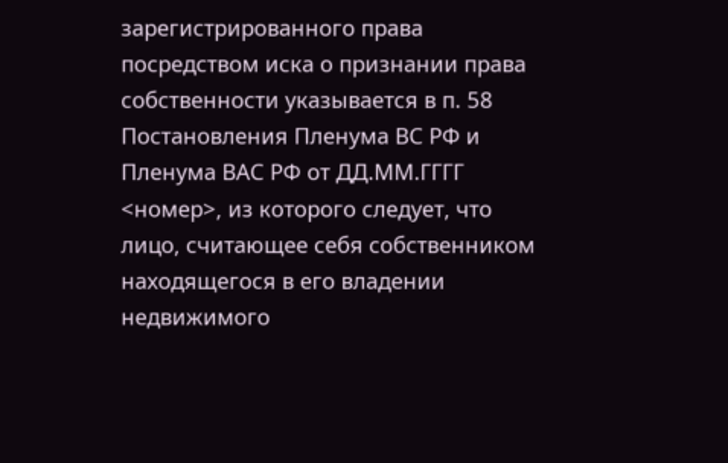зарегистрированного права посредством иска о признании права собственности указывается в п. 58 Постановления Пленума ВС РФ и Пленума ВАС РФ от ДД.ММ.ГГГГ <номер>, из которого следует, что лицо, считающее себя собственником находящегося в его владении недвижимого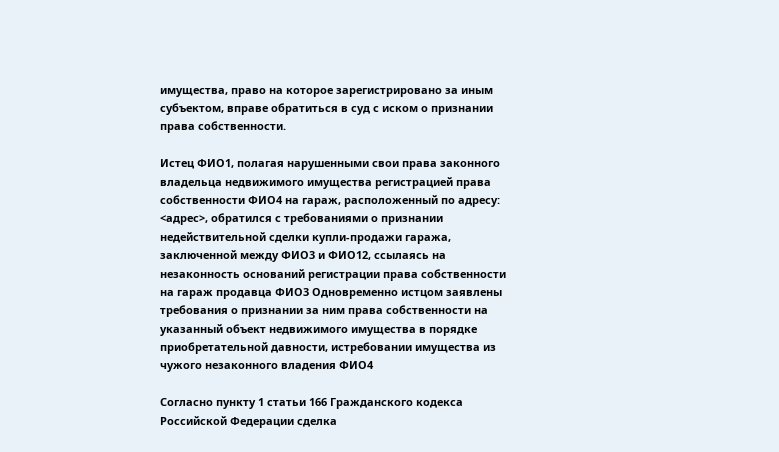имущества, право на которое зарегистрировано за иным субъектом, вправе обратиться в суд с иском о признании права собственности.

Истец ФИО1, полагая нарушенными свои права законного владельца недвижимого имущества регистрацией права собственности ФИО4 на гараж, расположенный по адресу: <адрес>, обратился с требованиями о признании недействительной сделки купли-продажи гаража, заключенной между ФИО3 и ФИО12, ссылаясь на незаконность оснований регистрации права собственности на гараж продавца ФИО3 Одновременно истцом заявлены требования о признании за ним права собственности на указанный объект недвижимого имущества в порядке приобретательной давности, истребовании имущества из чужого незаконного владения ФИО4

Согласно пункту 1 статьи 166 Гражданского кодекса Российской Федерации сделка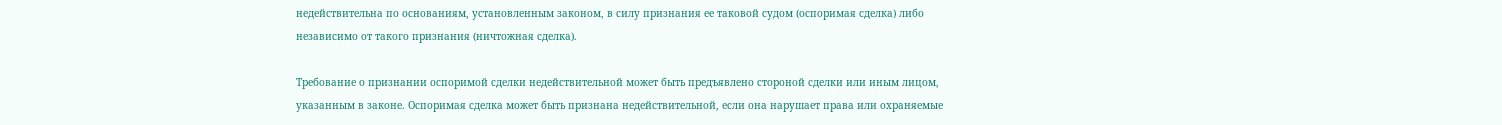недействительна по основаниям, установленным законом, в силу признания ее таковой судом (оспоримая сделка) либо независимо от такого признания (ничтожная сделка).

Требование о признании оспоримой сделки недействительной может быть предъявлено стороной сделки или иным лицом, указанным в законе. Оспоримая сделка может быть признана недействительной, если она нарушает права или охраняемые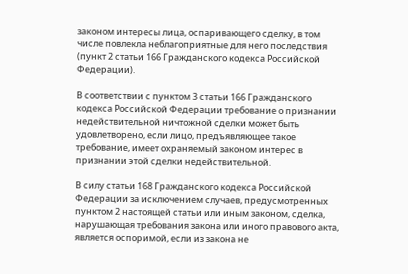законом интересы лица, оспаривающего сделку, в том числе повлекла неблагоприятные для него последствия (пункт 2 статьи 166 Гражданского кодекса Российской Федерации).

В соответствии с пунктом 3 статьи 166 Гражданского кодекса Российской Федерации требование о признании недействительной ничтожной сделки может быть удовлетворено, если лицо, предъявляющее такое требование, имеет охраняемый законом интерес в признании этой сделки недействительной.

В силу статьи 168 Гражданского кодекса Российской Федерации за исключением случаев, предусмотренных пунктом 2 настоящей статьи или иным законом, сделка, нарушающая требования закона или иного правового акта, является оспоримой, если из закона не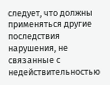следует, что должны применяться другие последствия нарушения, не связанные с недействительностью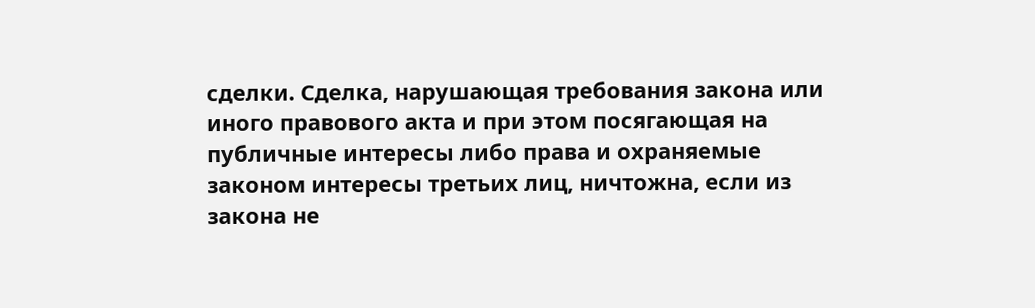сделки. Сделка, нарушающая требования закона или иного правового акта и при этом посягающая на публичные интересы либо права и охраняемые законом интересы третьих лиц, ничтожна, если из закона не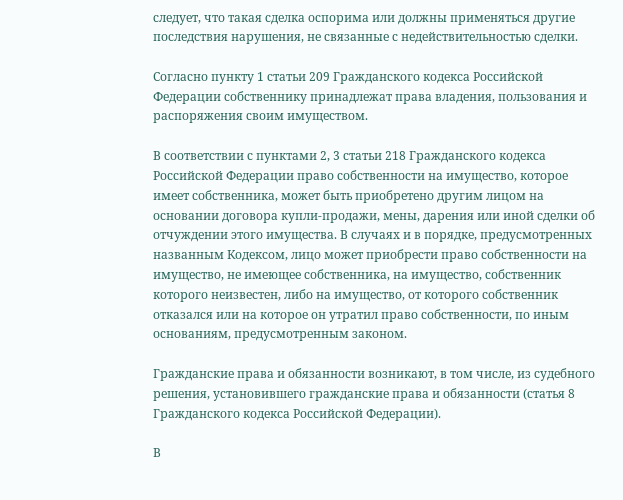следует, что такая сделка оспорима или должны применяться другие последствия нарушения, не связанные с недействительностью сделки.

Согласно пункту 1 статьи 209 Гражданского кодекса Российской Федерации собственнику принадлежат права владения, пользования и распоряжения своим имуществом.

В соответствии с пунктами 2, 3 статьи 218 Гражданского кодекса Российской Федерации право собственности на имущество, которое имеет собственника, может быть приобретено другим лицом на основании договора купли-продажи, мены, дарения или иной сделки об отчуждении этого имущества. В случаях и в порядке, предусмотренных названным Кодексом, лицо может приобрести право собственности на имущество, не имеющее собственника, на имущество, собственник которого неизвестен, либо на имущество, от которого собственник отказался или на которое он утратил право собственности, по иным основаниям, предусмотренным законом.

Гражданские права и обязанности возникают, в том числе, из судебного решения, установившего гражданские права и обязанности (статья 8 Гражданского кодекса Российской Федерации).

В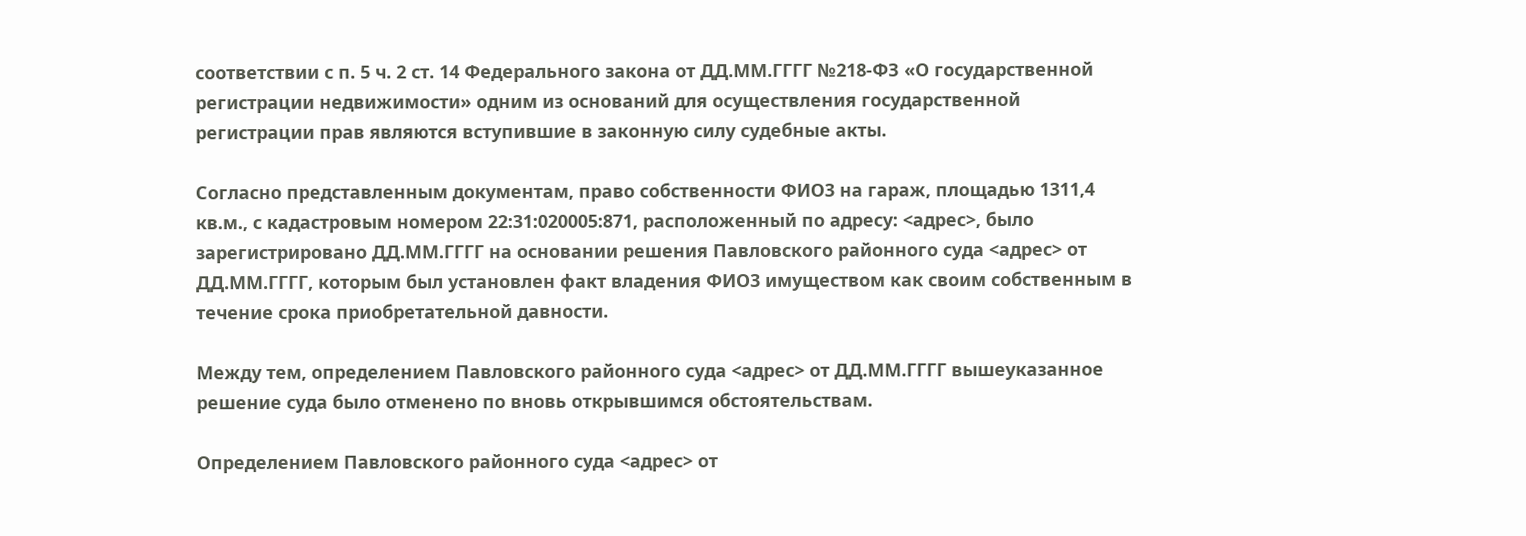соответствии с п. 5 ч. 2 ст. 14 Федерального закона от ДД.ММ.ГГГГ №218-ФЗ «О государственной регистрации недвижимости» одним из оснований для осуществления государственной регистрации прав являются вступившие в законную силу судебные акты.

Согласно представленным документам, право собственности ФИО3 на гараж, площадью 1311,4 кв.м., с кадастровым номером 22:31:020005:871, расположенный по адресу: <адрес>, было зарегистрировано ДД.ММ.ГГГГ на основании решения Павловского районного суда <адрес> от ДД.ММ.ГГГГ, которым был установлен факт владения ФИО3 имуществом как своим собственным в течение срока приобретательной давности.

Между тем, определением Павловского районного суда <адрес> от ДД.ММ.ГГГГ вышеуказанное решение суда было отменено по вновь открывшимся обстоятельствам.

Определением Павловского районного суда <адрес> от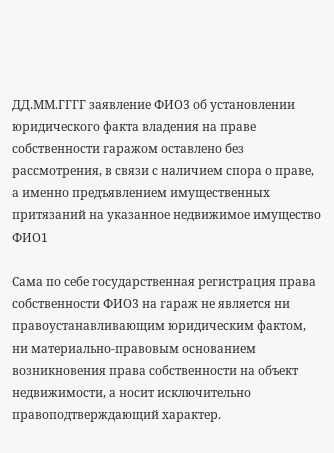ДД.ММ.ГГГГ заявление ФИО3 об установлении юридического факта владения на праве собственности гаражом оставлено без рассмотрения, в связи с наличием спора о праве, а именно предъявлением имущественных притязаний на указанное недвижимое имущество ФИО1

Сама по себе государственная регистрация права собственности ФИО3 на гараж не является ни правоустанавливающим юридическим фактом, ни материально-правовым основанием возникновения права собственности на объект недвижимости, а носит исключительно правоподтверждающий характер.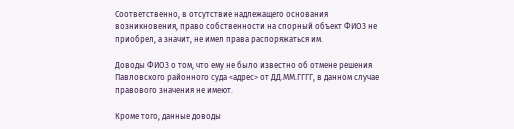Соответственно, в отсутствие надлежащего основания возникновения, право собственности на спорный объект ФИО3 не приобрел, а значит, не имел права распоряжаться им.

Доводы ФИО3 о том, что ему не было известно об отмене решения Павловского районного суда <адрес> от ДД.ММ.ГГГГ, в данном случае правового значения не имеют.

Кроме того, данные доводы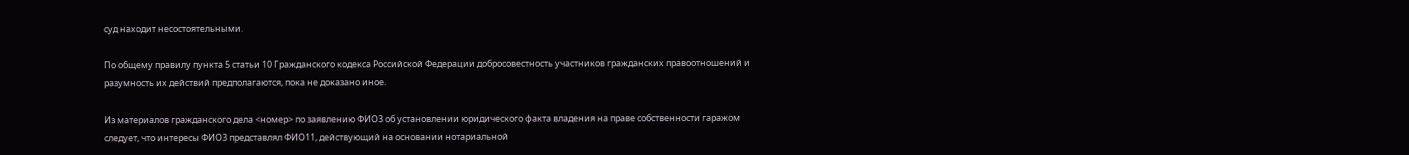суд находит несостоятельными.

По общему правилу пункта 5 статьи 10 Гражданского кодекса Российской Федерации добросовестность участников гражданских правоотношений и разумность их действий предполагаются, пока не доказано иное.

Из материалов гражданского дела <номер> по заявлению ФИО3 об установлении юридического факта владения на праве собственности гаражом следует, что интересы ФИО3 представлял ФИО11, действующий на основании нотариальной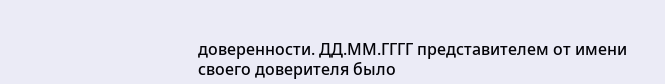доверенности. ДД.ММ.ГГГГ представителем от имени своего доверителя было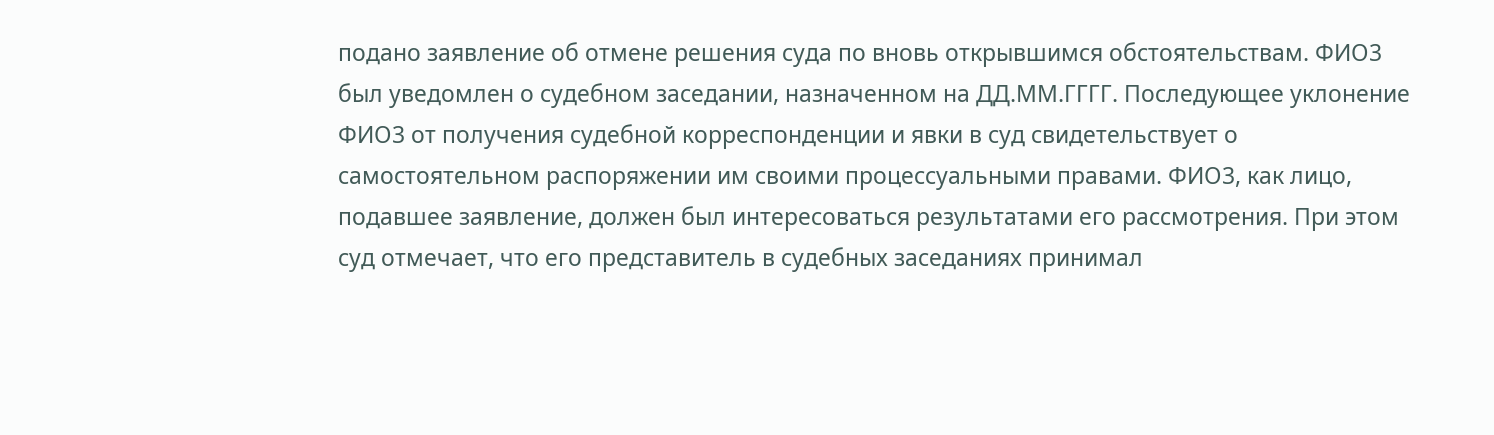подано заявление об отмене решения суда по вновь открывшимся обстоятельствам. ФИО3 был уведомлен о судебном заседании, назначенном на ДД.ММ.ГГГГ. Последующее уклонение ФИО3 от получения судебной корреспонденции и явки в суд свидетельствует о самостоятельном распоряжении им своими процессуальными правами. ФИО3, как лицо, подавшее заявление, должен был интересоваться результатами его рассмотрения. При этом суд отмечает, что его представитель в судебных заседаниях принимал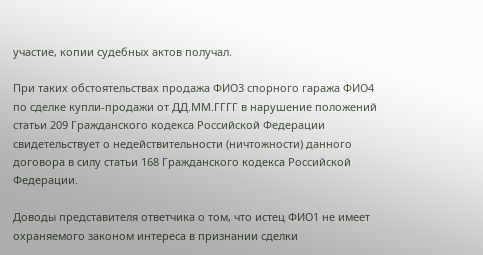участие, копии судебных актов получал.

При таких обстоятельствах продажа ФИО3 спорного гаража ФИО4 по сделке купли-продажи от ДД.ММ.ГГГГ в нарушение положений статьи 209 Гражданского кодекса Российской Федерации свидетельствует о недействительности (ничтожности) данного договора в силу статьи 168 Гражданского кодекса Российской Федерации.

Доводы представителя ответчика о том, что истец ФИО1 не имеет охраняемого законом интереса в признании сделки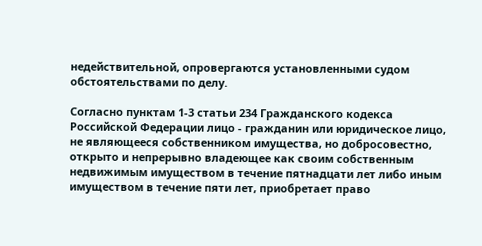недействительной, опровергаются установленными судом обстоятельствами по делу.

Согласно пунктам 1-3 статьи 234 Гражданского кодекса Российской Федерации лицо - гражданин или юридическое лицо, не являющееся собственником имущества, но добросовестно, открыто и непрерывно владеющее как своим собственным недвижимым имуществом в течение пятнадцати лет либо иным имуществом в течение пяти лет, приобретает право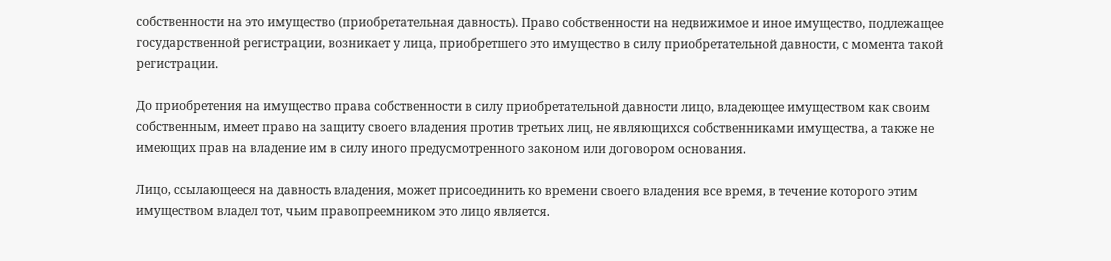собственности на это имущество (приобретательная давность). Право собственности на недвижимое и иное имущество, подлежащее государственной регистрации, возникает у лица, приобретшего это имущество в силу приобретательной давности, с момента такой регистрации.

До приобретения на имущество права собственности в силу приобретательной давности лицо, владеющее имуществом как своим собственным, имеет право на защиту своего владения против третьих лиц, не являющихся собственниками имущества, а также не имеющих прав на владение им в силу иного предусмотренного законом или договором основания.

Лицо, ссылающееся на давность владения, может присоединить ко времени своего владения все время, в течение которого этим имуществом владел тот, чьим правопреемником это лицо является.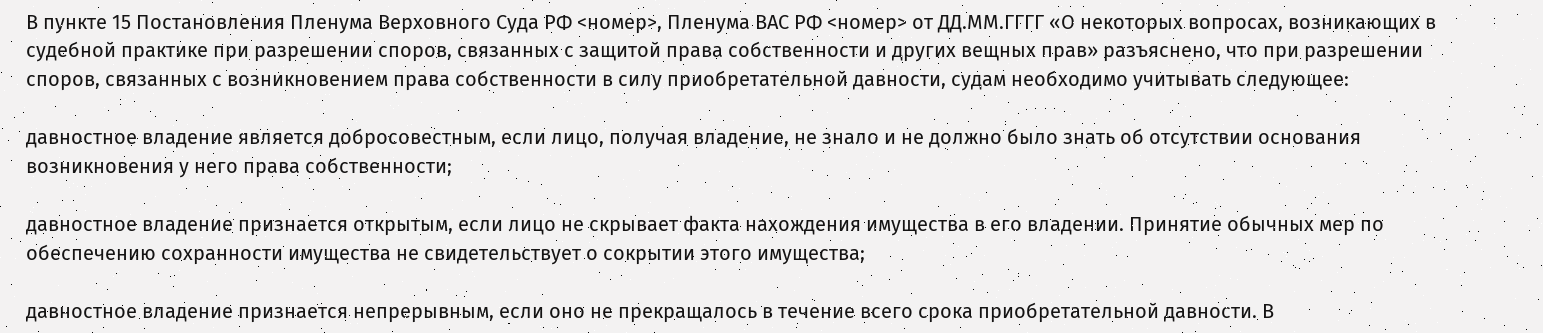В пункте 15 Постановления Пленума Верховного Суда РФ <номер>, Пленума ВАС РФ <номер> от ДД.ММ.ГГГГ «О некоторых вопросах, возникающих в судебной практике при разрешении споров, связанных с защитой права собственности и других вещных прав» разъяснено, что при разрешении споров, связанных с возникновением права собственности в силу приобретательной давности, судам необходимо учитывать следующее:

давностное владение является добросовестным, если лицо, получая владение, не знало и не должно было знать об отсутствии основания возникновения у него права собственности;

давностное владение признается открытым, если лицо не скрывает факта нахождения имущества в его владении. Принятие обычных мер по обеспечению сохранности имущества не свидетельствует о сокрытии этого имущества;

давностное владение признается непрерывным, если оно не прекращалось в течение всего срока приобретательной давности. В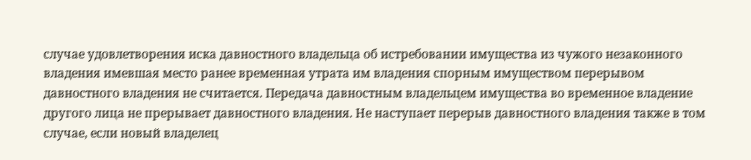случае удовлетворения иска давностного владельца об истребовании имущества из чужого незаконного владения имевшая место ранее временная утрата им владения спорным имуществом перерывом давностного владения не считается. Передача давностным владельцем имущества во временное владение другого лица не прерывает давностного владения. Не наступает перерыв давностного владения также в том случае, если новый владелец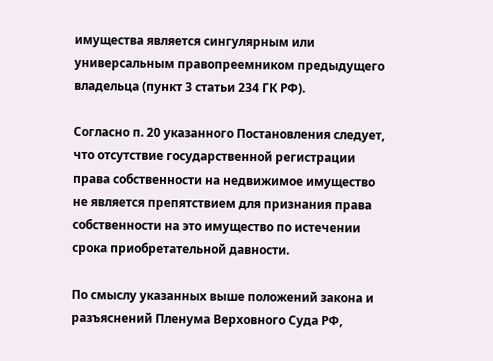имущества является сингулярным или универсальным правопреемником предыдущего владельца (пункт 3 статьи 234 ГК РФ).

Согласно п. 20 указанного Постановления следует, что отсутствие государственной регистрации права собственности на недвижимое имущество не является препятствием для признания права собственности на это имущество по истечении срока приобретательной давности.

По смыслу указанных выше положений закона и разъяснений Пленума Верховного Суда РФ,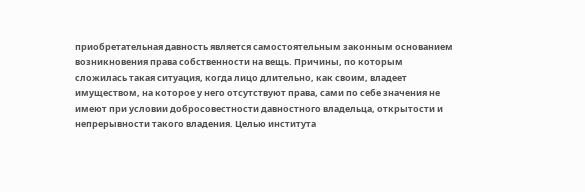приобретательная давность является самостоятельным законным основанием возникновения права собственности на вещь. Причины, по которым сложилась такая ситуация, когда лицо длительно, как своим, владеет имуществом, на которое у него отсутствуют права, сами по себе значения не имеют при условии добросовестности давностного владельца, открытости и непрерывности такого владения. Целью института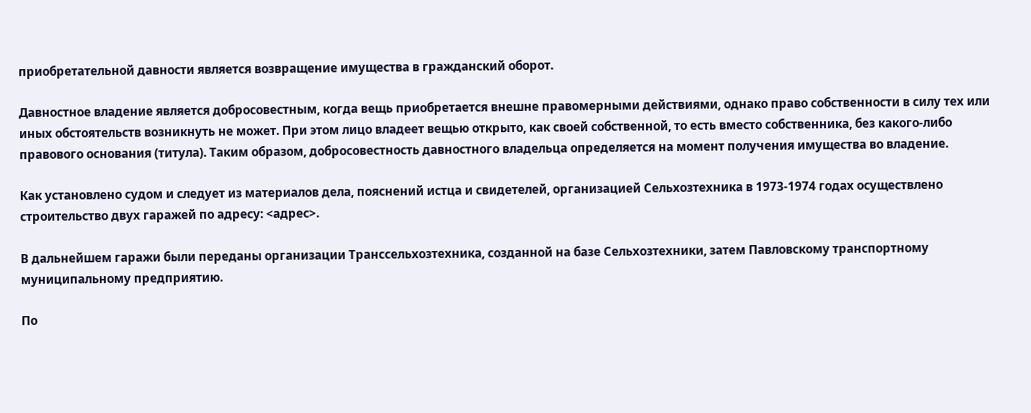приобретательной давности является возвращение имущества в гражданский оборот.

Давностное владение является добросовестным, когда вещь приобретается внешне правомерными действиями, однако право собственности в силу тех или иных обстоятельств возникнуть не может. При этом лицо владеет вещью открыто, как своей собственной, то есть вместо собственника, без какого-либо правового основания (титула). Таким образом, добросовестность давностного владельца определяется на момент получения имущества во владение.

Как установлено судом и следует из материалов дела, пояснений истца и свидетелей, организацией Сельхозтехника в 1973-1974 годах осуществлено строительство двух гаражей по адресу: <адрес>.

В дальнейшем гаражи были переданы организации Транссельхозтехника, созданной на базе Сельхозтехники, затем Павловскому транспортному муниципальному предприятию.

По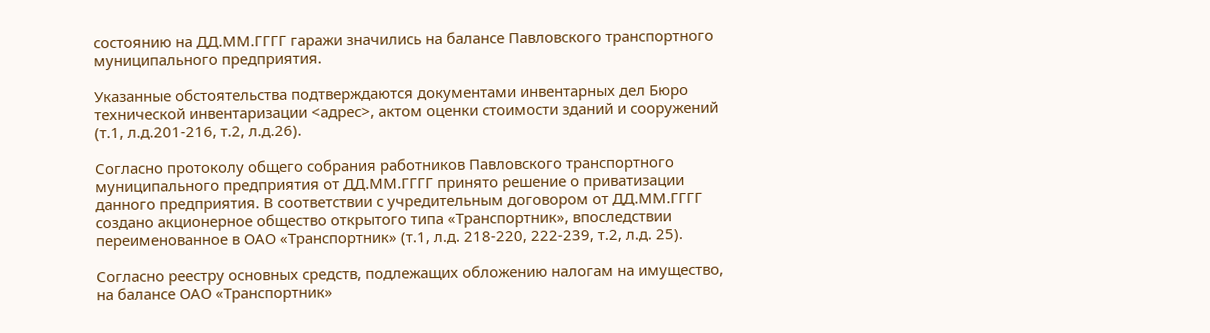состоянию на ДД.ММ.ГГГГ гаражи значились на балансе Павловского транспортного муниципального предприятия.

Указанные обстоятельства подтверждаются документами инвентарных дел Бюро технической инвентаризации <адрес>, актом оценки стоимости зданий и сооружений (т.1, л.д.201-216, т.2, л.д.26).

Согласно протоколу общего собрания работников Павловского транспортного муниципального предприятия от ДД.ММ.ГГГГ принято решение о приватизации данного предприятия. В соответствии с учредительным договором от ДД.ММ.ГГГГ создано акционерное общество открытого типа «Транспортник», впоследствии переименованное в ОАО «Транспортник» (т.1, л.д. 218-220, 222-239, т.2, л.д. 25).

Согласно реестру основных средств, подлежащих обложению налогам на имущество, на балансе ОАО «Транспортник»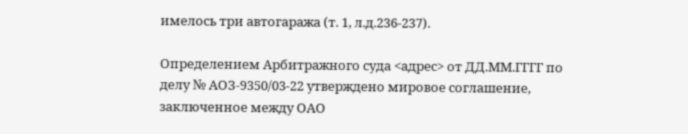имелось три автогаража (т. 1, л.д.236-237).

Определением Арбитражного суда <адрес> от ДД.ММ.ГГГГ по делу № АОЗ-9350/03-22 утверждено мировое соглашение, заключенное между ОАО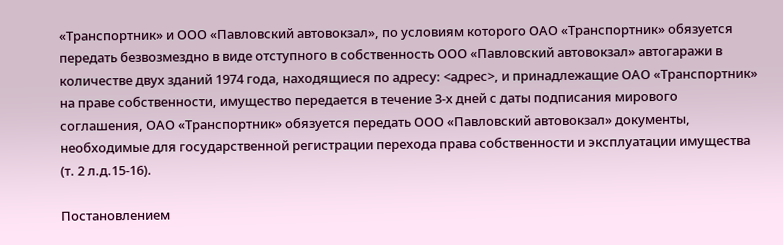«Транспортник» и ООО «Павловский автовокзал», по условиям которого ОАО «Транспортник» обязуется передать безвозмездно в виде отступного в собственность ООО «Павловский автовокзал» автогаражи в количестве двух зданий 1974 года, находящиеся по адресу: <адрес>, и принадлежащие ОАО «Транспортник» на праве собственности, имущество передается в течение 3-х дней с даты подписания мирового соглашения, ОАО «Транспортник» обязуется передать ООО «Павловский автовокзал» документы, необходимые для государственной регистрации перехода права собственности и эксплуатации имущества (т. 2 л.д.15-16).

Постановлением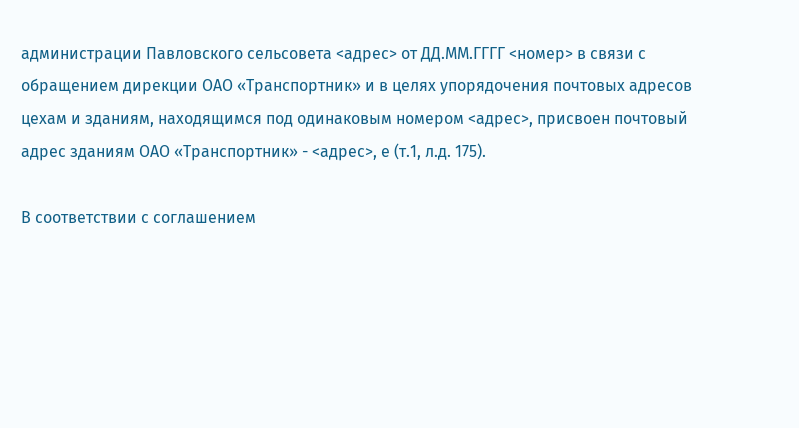администрации Павловского сельсовета <адрес> от ДД.ММ.ГГГГ <номер> в связи с обращением дирекции ОАО «Транспортник» и в целях упорядочения почтовых адресов цехам и зданиям, находящимся под одинаковым номером <адрес>, присвоен почтовый адрес зданиям ОАО «Транспортник» - <адрес>, е (т.1, л.д. 175).

В соответствии с соглашением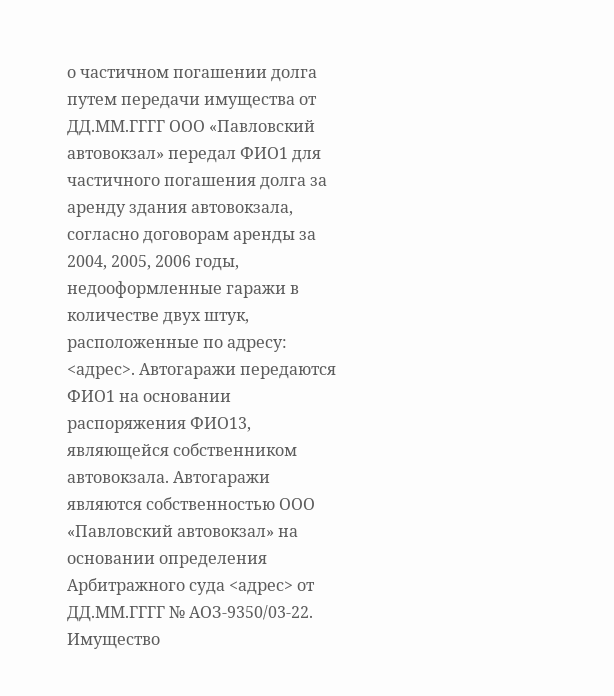о частичном погашении долга путем передачи имущества от ДД.ММ.ГГГГ ООО «Павловский автовокзал» передал ФИО1 для частичного погашения долга за аренду здания автовокзала, согласно договорам аренды за 2004, 2005, 2006 годы, недооформленные гаражи в количестве двух штук, расположенные по адресу: <адрес>. Автогаражи передаются ФИО1 на основании распоряжения ФИО13, являющейся собственником автовокзала. Автогаражи являются собственностью ООО «Павловский автовокзал» на основании определения Арбитражного суда <адрес> от ДД.ММ.ГГГГ № АОЗ-9350/03-22. Имущество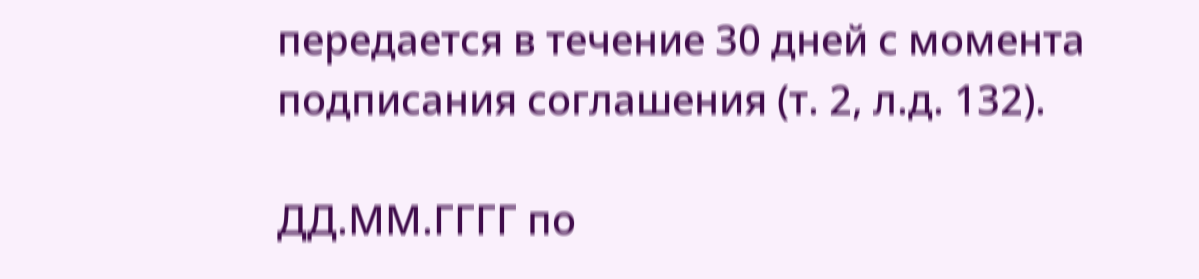передается в течение 30 дней с момента подписания соглашения (т. 2, л.д. 132).

ДД.ММ.ГГГГ по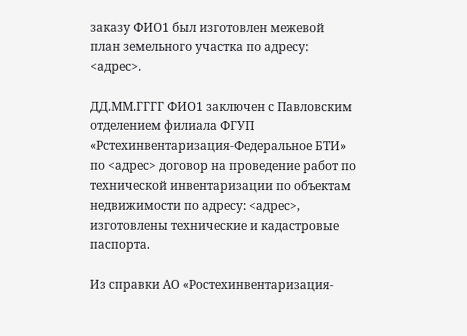заказу ФИО1 был изготовлен межевой план земельного участка по адресу: <адрес>.

ДД.ММ.ГГГГ ФИО1 заключен с Павловским отделением филиала ФГУП «Рстехинвентаризация-Федеральное БТИ» по <адрес> договор на проведение работ по технической инвентаризации по объектам недвижимости по адресу: <адрес>, изготовлены технические и кадастровые паспорта.

Из справки АО «Ростехинвентаризация-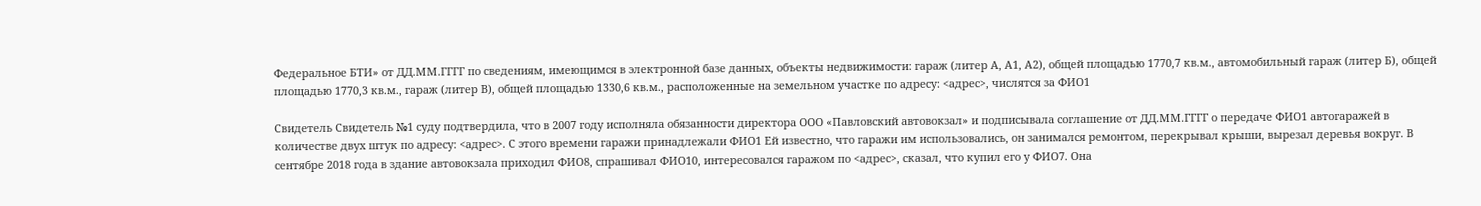Федеральное БТИ» от ДД.ММ.ГГГГ по сведениям, имеющимся в электронной базе данных, объекты недвижимости: гараж (литер А, А1, А2), общей площадью 1770,7 кв.м., автомобильный гараж (литер Б), общей площадью 1770,3 кв.м., гараж (литер В), общей площадью 1330,6 кв.м., расположенные на земельном участке по адресу: <адрес>, числятся за ФИО1

Свидетель Свидетель №1 суду подтвердила, что в 2007 году исполняла обязанности директора ООО «Павловский автовокзал» и подписывала соглашение от ДД.ММ.ГГГГ о передаче ФИО1 автогаражей в количестве двух штук по адресу: <адрес>. С этого времени гаражи принадлежали ФИО1 Ей известно, что гаражи им использовались, он занимался ремонтом, перекрывал крыши, вырезал деревья вокруг. В сентябре 2018 года в здание автовокзала приходил ФИО8, спрашивал ФИО10, интересовался гаражом по <адрес>, сказал, что купил его у ФИО7. Она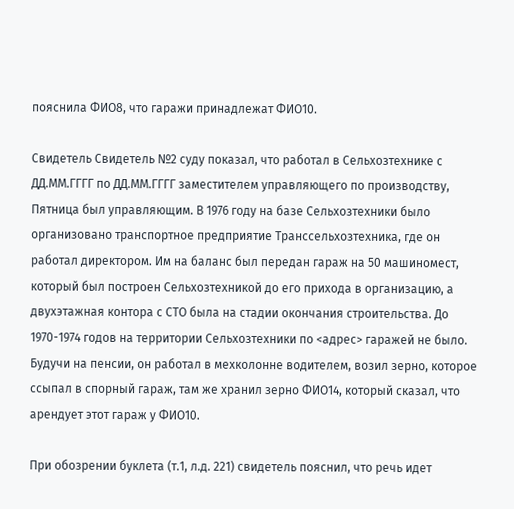пояснила ФИО8, что гаражи принадлежат ФИО10.

Свидетель Свидетель №2 суду показал, что работал в Сельхозтехнике с ДД.ММ.ГГГГ по ДД.ММ.ГГГГ заместителем управляющего по производству, Пятница был управляющим. В 1976 году на базе Сельхозтехники было организовано транспортное предприятие Транссельхозтехника, где он работал директором. Им на баланс был передан гараж на 50 машиномест, который был построен Сельхозтехникой до его прихода в организацию, а двухэтажная контора с СТО была на стадии окончания строительства. До 1970-1974 годов на территории Сельхозтехники по <адрес> гаражей не было. Будучи на пенсии, он работал в мехколонне водителем, возил зерно, которое ссыпал в спорный гараж, там же хранил зерно ФИО14, который сказал, что арендует этот гараж у ФИО10.

При обозрении буклета (т.1, л.д. 221) свидетель пояснил, что речь идет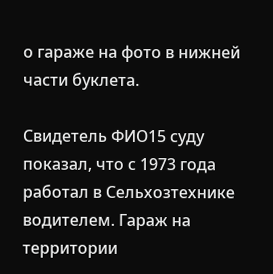о гараже на фото в нижней части буклета.

Свидетель ФИО15 суду показал, что с 1973 года работал в Сельхозтехнике водителем. Гараж на территории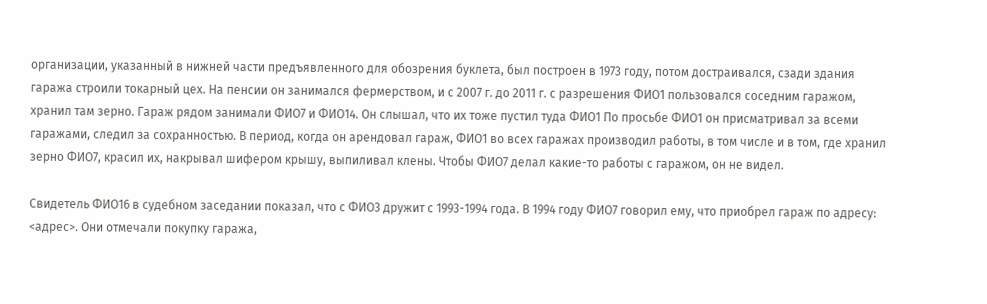организации, указанный в нижней части предъявленного для обозрения буклета, был построен в 1973 году, потом достраивался, сзади здания гаража строили токарный цех. На пенсии он занимался фермерством, и с 2007 г. до 2011 г. с разрешения ФИО1 пользовался соседним гаражом, хранил там зерно. Гараж рядом занимали ФИО7 и ФИО14. Он слышал, что их тоже пустил туда ФИО1 По просьбе ФИО1 он присматривал за всеми гаражами, следил за сохранностью. В период, когда он арендовал гараж, ФИО1 во всех гаражах производил работы, в том числе и в том, где хранил зерно ФИО7, красил их, накрывал шифером крышу, выпиливал клены. Чтобы ФИО7 делал какие-то работы с гаражом, он не видел.

Свидетель ФИО16 в судебном заседании показал, что с ФИО3 дружит с 1993-1994 года. В 1994 году ФИО7 говорил ему, что приобрел гараж по адресу: <адрес>. Они отмечали покупку гаража,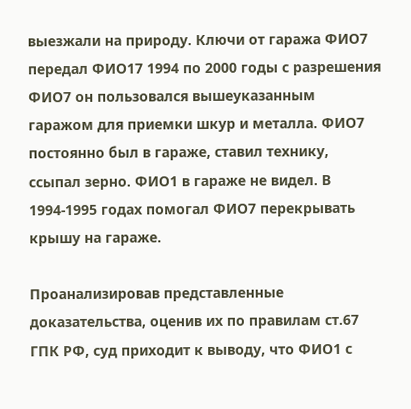выезжали на природу. Ключи от гаража ФИО7 передал ФИО17 1994 по 2000 годы с разрешения ФИО7 он пользовался вышеуказанным гаражом для приемки шкур и металла. ФИО7 постоянно был в гараже, ставил технику, ссыпал зерно. ФИО1 в гараже не видел. В 1994-1995 годах помогал ФИО7 перекрывать крышу на гараже.

Проанализировав представленные доказательства, оценив их по правилам ст.67 ГПК РФ, суд приходит к выводу, что ФИО1 с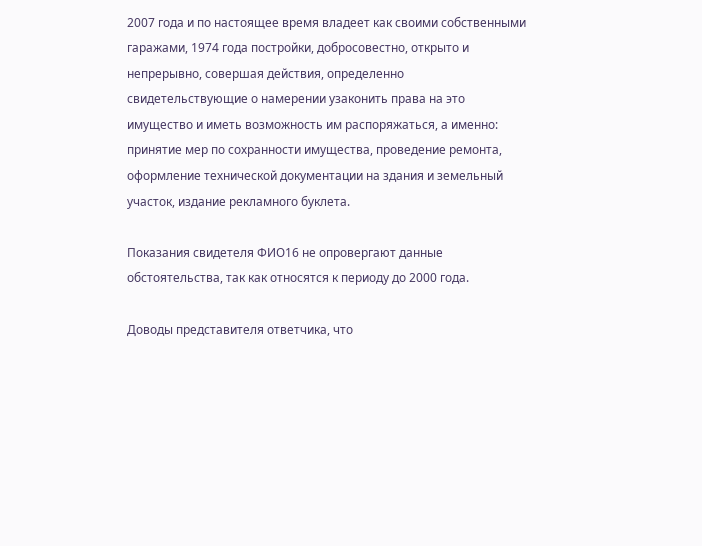2007 года и по настоящее время владеет как своими собственными гаражами, 1974 года постройки, добросовестно, открыто и непрерывно, совершая действия, определенно свидетельствующие о намерении узаконить права на это имущество и иметь возможность им распоряжаться, а именно: принятие мер по сохранности имущества, проведение ремонта, оформление технической документации на здания и земельный участок, издание рекламного буклета.

Показания свидетеля ФИО16 не опровергают данные обстоятельства, так как относятся к периоду до 2000 года.

Доводы представителя ответчика, что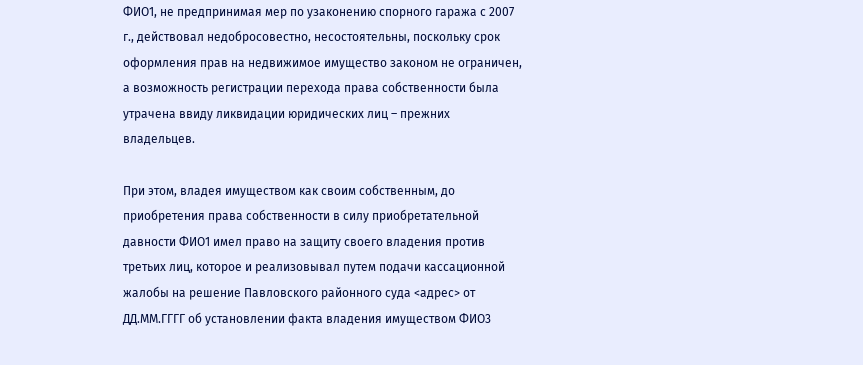ФИО1, не предпринимая мер по узаконению спорного гаража с 2007 г., действовал недобросовестно, несостоятельны, поскольку срок оформления прав на недвижимое имущество законом не ограничен, а возможность регистрации перехода права собственности была утрачена ввиду ликвидации юридических лиц – прежних владельцев.

При этом, владея имуществом как своим собственным, до приобретения права собственности в силу приобретательной давности ФИО1 имел право на защиту своего владения против третьих лиц, которое и реализовывал путем подачи кассационной жалобы на решение Павловского районного суда <адрес> от ДД.ММ.ГГГГ об установлении факта владения имуществом ФИО3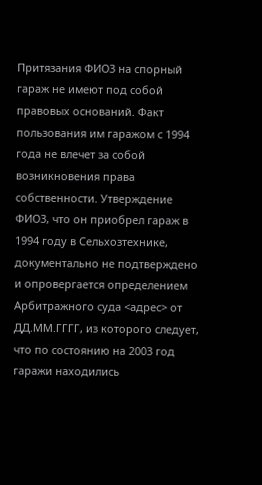Притязания ФИО3 на спорный гараж не имеют под собой правовых оснований. Факт пользования им гаражом с 1994 года не влечет за собой возникновения права собственности. Утверждение ФИО3, что он приобрел гараж в 1994 году в Сельхозтехнике, документально не подтверждено и опровергается определением Арбитражного суда <адрес> от ДД.ММ.ГГГГ, из которого следует, что по состоянию на 2003 год гаражи находились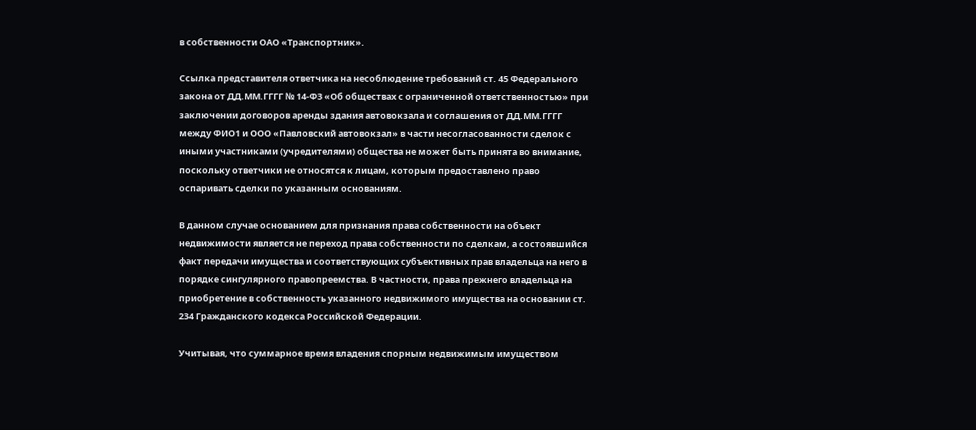в собственности ОАО «Транспортник».

Ссылка представителя ответчика на несоблюдение требований ст. 45 Федерального закона от ДД.ММ.ГГГГ № 14-ФЗ «Об обществах с ограниченной ответственностью» при заключении договоров аренды здания автовокзала и соглашения от ДД.ММ.ГГГГ между ФИО1 и ООО «Павловский автовокзал» в части несогласованности сделок с иными участниками (учредителями) общества не может быть принята во внимание, поскольку ответчики не относятся к лицам, которым предоставлено право оспаривать сделки по указанным основаниям.

В данном случае основанием для признания права собственности на объект недвижимости является не переход права собственности по сделкам, а состоявшийся факт передачи имущества и соответствующих субъективных прав владельца на него в порядке сингулярного правопреемства. В частности, права прежнего владельца на приобретение в собственность указанного недвижимого имущества на основании ст. 234 Гражданского кодекса Российской Федерации.

Учитывая, что суммарное время владения спорным недвижимым имуществом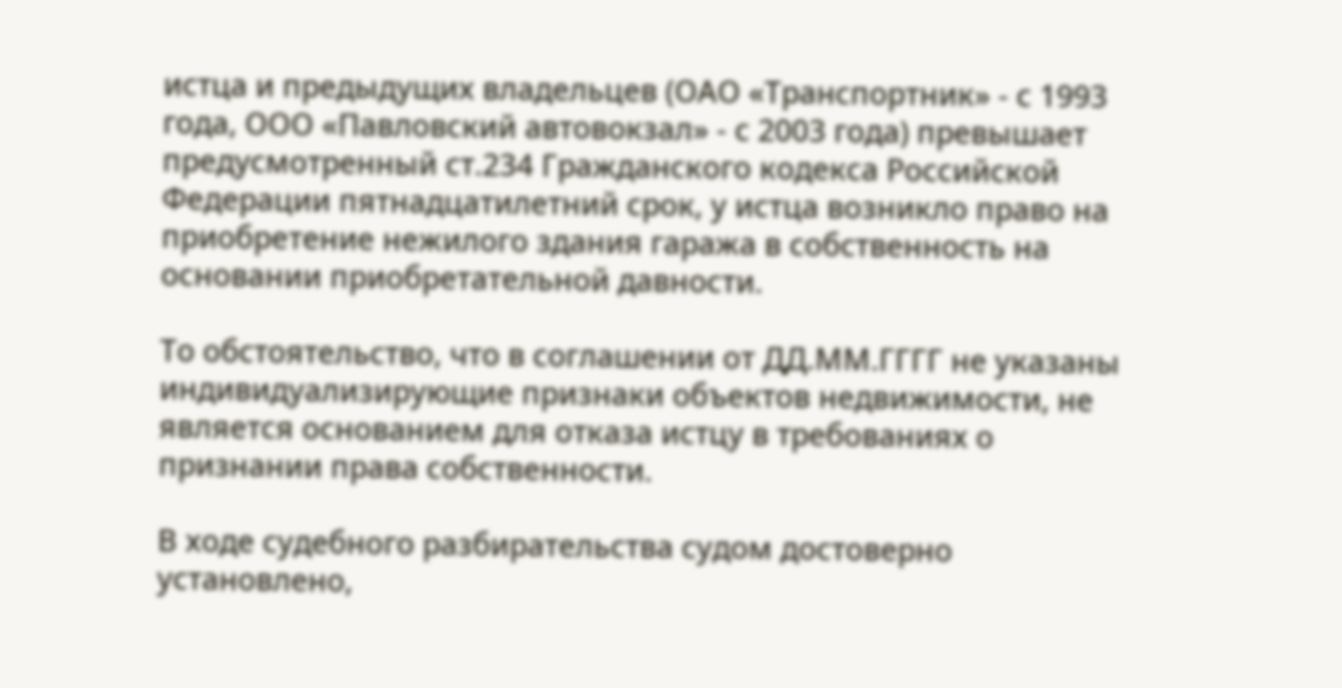истца и предыдущих владельцев (ОАО «Транспортник» - с 1993 года, ООО «Павловский автовокзал» - с 2003 года) превышает предусмотренный ст.234 Гражданского кодекса Российской Федерации пятнадцатилетний срок, у истца возникло право на приобретение нежилого здания гаража в собственность на основании приобретательной давности.

То обстоятельство, что в соглашении от ДД.ММ.ГГГГ не указаны индивидуализирующие признаки объектов недвижимости, не является основанием для отказа истцу в требованиях о признании права собственности.

В ходе судебного разбирательства судом достоверно установлено,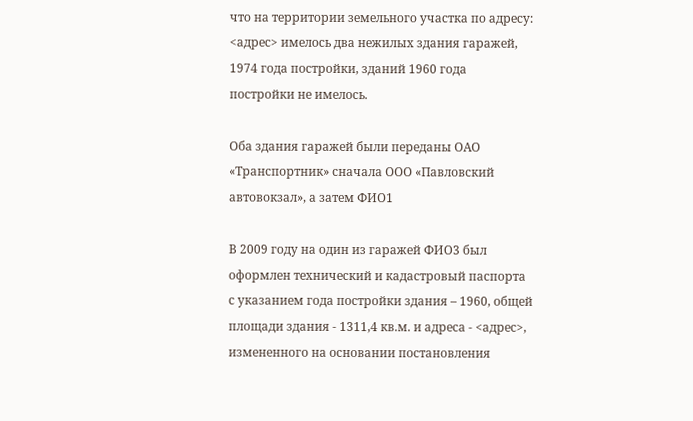что на территории земельного участка по адресу: <адрес> имелось два нежилых здания гаражей, 1974 года постройки, зданий 1960 года постройки не имелось.

Оба здания гаражей были переданы ОАО «Транспортник» сначала ООО «Павловский автовокзал», а затем ФИО1

В 2009 году на один из гаражей ФИО3 был оформлен технический и кадастровый паспорта с указанием года постройки здания – 1960, общей площади здания - 1311,4 кв.м. и адреса - <адрес>, измененного на основании постановления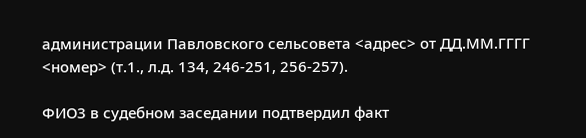администрации Павловского сельсовета <адрес> от ДД.ММ.ГГГГ <номер> (т.1., л.д. 134, 246-251, 256-257).

ФИО3 в судебном заседании подтвердил факт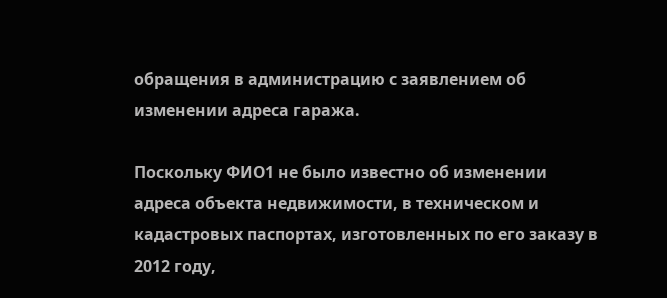обращения в администрацию с заявлением об изменении адреса гаража.

Поскольку ФИО1 не было известно об изменении адреса объекта недвижимости, в техническом и кадастровых паспортах, изготовленных по его заказу в 2012 году,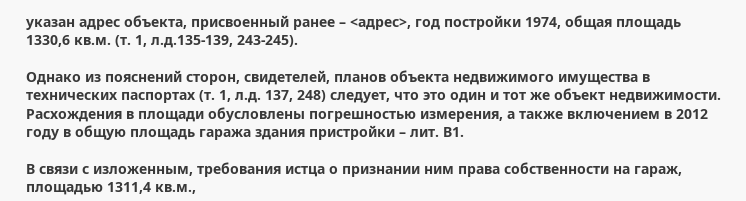указан адрес объекта, присвоенный ранее – <адрес>, год постройки 1974, общая площадь 1330,6 кв.м. (т. 1, л.д.135-139, 243-245).

Однако из пояснений сторон, свидетелей, планов объекта недвижимого имущества в технических паспортах (т. 1, л.д. 137, 248) следует, что это один и тот же объект недвижимости. Расхождения в площади обусловлены погрешностью измерения, а также включением в 2012 году в общую площадь гаража здания пристройки – лит. В1.

В связи с изложенным, требования истца о признании ним права собственности на гараж, площадью 1311,4 кв.м.,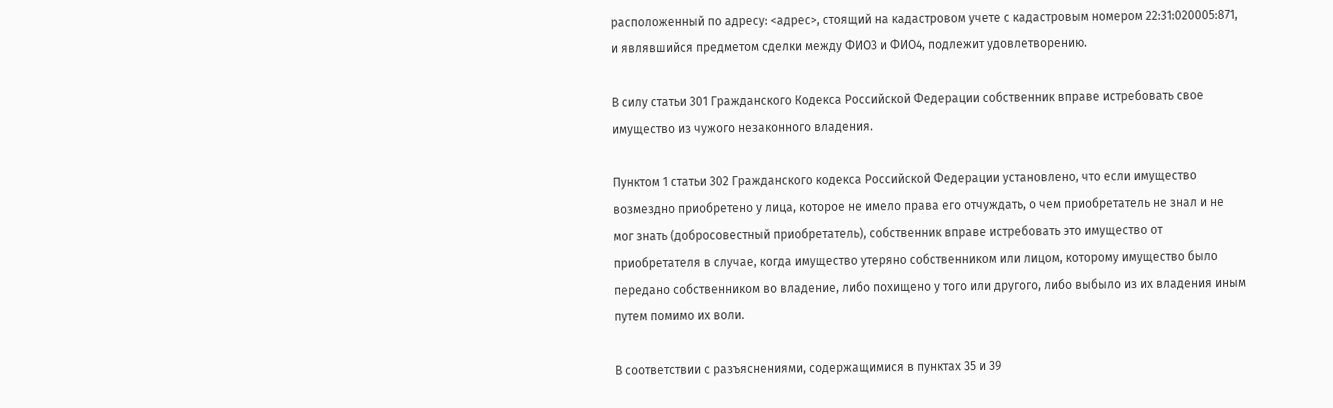расположенный по адресу: <адрес>, стоящий на кадастровом учете с кадастровым номером 22:31:020005:871, и являвшийся предметом сделки между ФИО3 и ФИО4, подлежит удовлетворению.

В силу статьи 301 Гражданского Кодекса Российской Федерации собственник вправе истребовать свое имущество из чужого незаконного владения.

Пунктом 1 статьи 302 Гражданского кодекса Российской Федерации установлено, что если имущество возмездно приобретено у лица, которое не имело права его отчуждать, о чем приобретатель не знал и не мог знать (добросовестный приобретатель), собственник вправе истребовать это имущество от приобретателя в случае, когда имущество утеряно собственником или лицом, которому имущество было передано собственником во владение, либо похищено у того или другого, либо выбыло из их владения иным путем помимо их воли.

В соответствии с разъяснениями, содержащимися в пунктах 35 и 39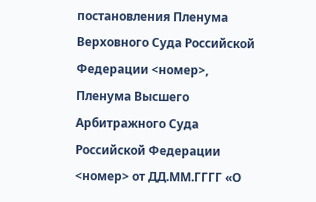постановления Пленума Верховного Суда Российской Федерации <номер>, Пленума Высшего Арбитражного Суда Российской Федерации <номер> от ДД.ММ.ГГГГ «О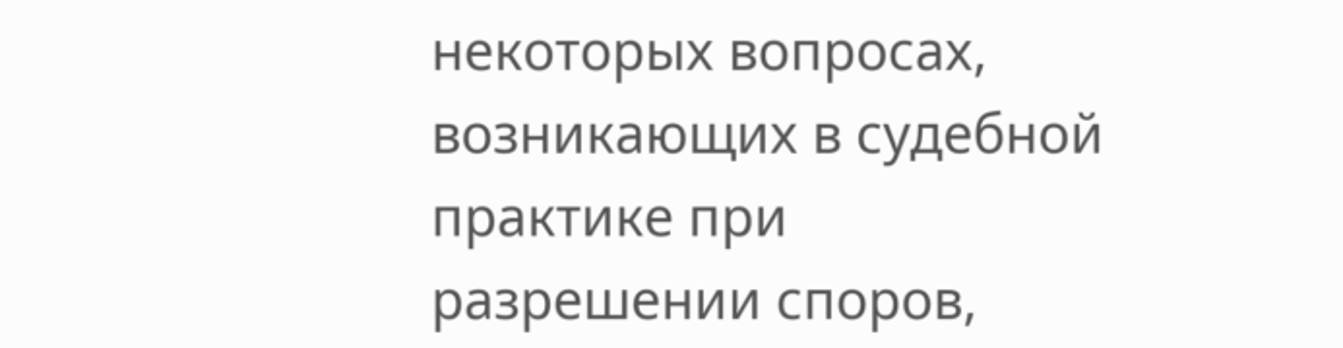некоторых вопросах, возникающих в судебной практике при разрешении споров,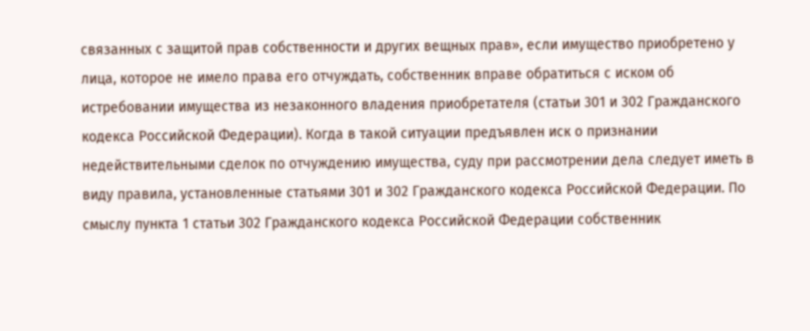связанных с защитой прав собственности и других вещных прав», если имущество приобретено у лица, которое не имело права его отчуждать, собственник вправе обратиться с иском об истребовании имущества из незаконного владения приобретателя (статьи 301 и 302 Гражданского кодекса Российской Федерации). Когда в такой ситуации предъявлен иск о признании недействительными сделок по отчуждению имущества, суду при рассмотрении дела следует иметь в виду правила, установленные статьями 301 и 302 Гражданского кодекса Российской Федерации. По смыслу пункта 1 статьи 302 Гражданского кодекса Российской Федерации собственник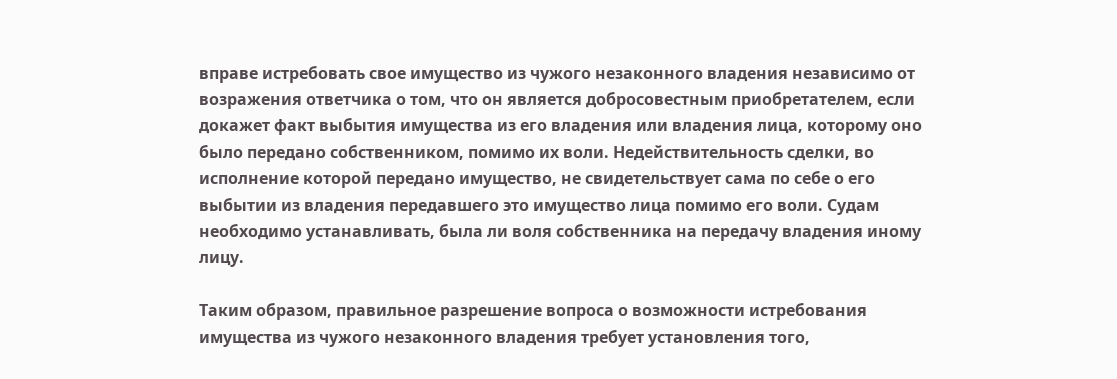вправе истребовать свое имущество из чужого незаконного владения независимо от возражения ответчика о том, что он является добросовестным приобретателем, если докажет факт выбытия имущества из его владения или владения лица, которому оно было передано собственником, помимо их воли. Недействительность сделки, во исполнение которой передано имущество, не свидетельствует сама по себе о его выбытии из владения передавшего это имущество лица помимо его воли. Судам необходимо устанавливать, была ли воля собственника на передачу владения иному лицу.

Таким образом, правильное разрешение вопроса о возможности истребования имущества из чужого незаконного владения требует установления того,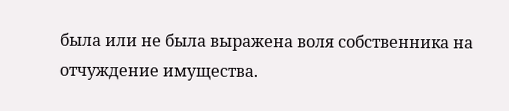была или не была выражена воля собственника на отчуждение имущества.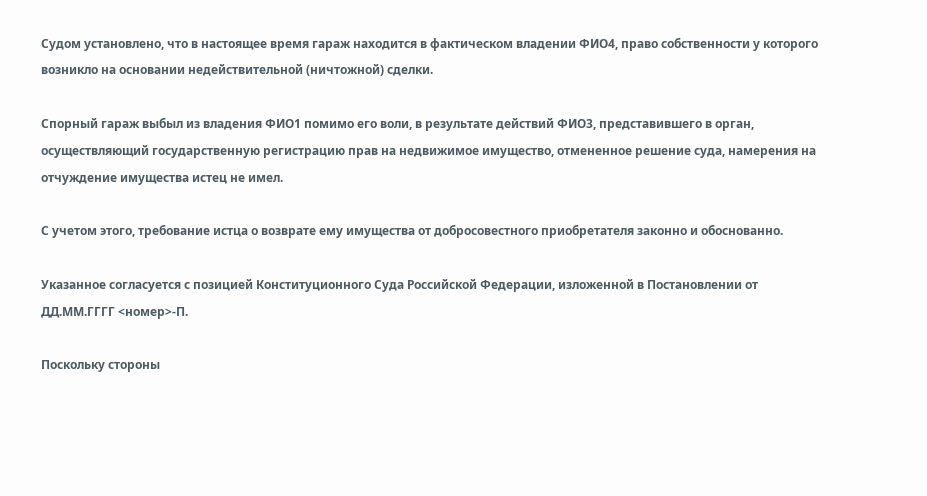Судом установлено, что в настоящее время гараж находится в фактическом владении ФИО4, право собственности у которого возникло на основании недействительной (ничтожной) сделки.

Спорный гараж выбыл из владения ФИО1 помимо его воли, в результате действий ФИО3, представившего в орган, осуществляющий государственную регистрацию прав на недвижимое имущество, отмененное решение суда, намерения на отчуждение имущества истец не имел.

С учетом этого, требование истца о возврате ему имущества от добросовестного приобретателя законно и обоснованно.

Указанное согласуется с позицией Конституционного Суда Российской Федерации, изложенной в Постановлении от ДД.ММ.ГГГГ <номер>-П.

Поскольку стороны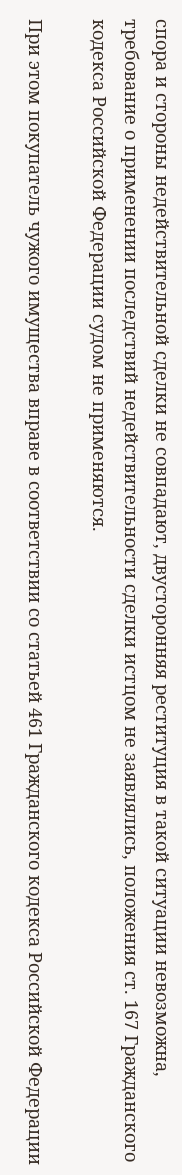спора и стороны недействительной сделки не совпадают, двусторонняя реституция в такой ситуации невозможна, требование о применении последствий недействительности сделки истцом не заявлялись, положения ст. 167 Гражданского кодекса Российской Федерации судом не применяются.

При этом покупатель чужого имущества вправе в соответствии со статьей 461 Гражданского кодекса Российской Федерации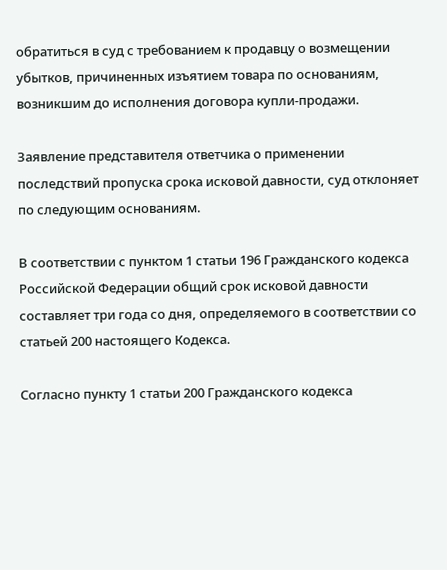обратиться в суд с требованием к продавцу о возмещении убытков, причиненных изъятием товара по основаниям, возникшим до исполнения договора купли-продажи.

Заявление представителя ответчика о применении последствий пропуска срока исковой давности, суд отклоняет по следующим основаниям.

В соответствии с пунктом 1 статьи 196 Гражданского кодекса Российской Федерации общий срок исковой давности составляет три года со дня, определяемого в соответствии со статьей 200 настоящего Кодекса.

Согласно пункту 1 статьи 200 Гражданского кодекса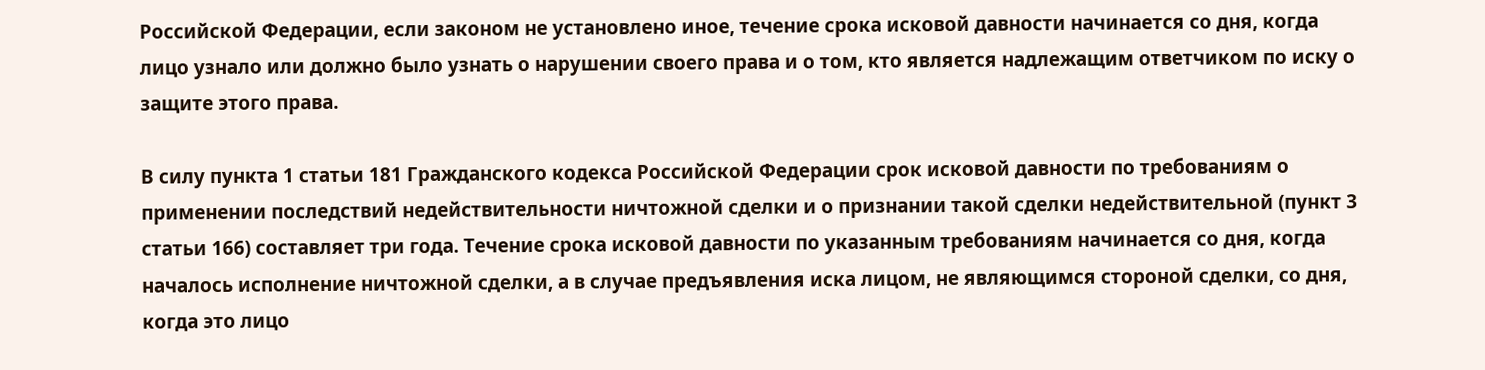Российской Федерации, если законом не установлено иное, течение срока исковой давности начинается со дня, когда лицо узнало или должно было узнать о нарушении своего права и о том, кто является надлежащим ответчиком по иску о защите этого права.

В силу пункта 1 статьи 181 Гражданского кодекса Российской Федерации срок исковой давности по требованиям о применении последствий недействительности ничтожной сделки и о признании такой сделки недействительной (пункт 3 статьи 166) составляет три года. Течение срока исковой давности по указанным требованиям начинается со дня, когда началось исполнение ничтожной сделки, а в случае предъявления иска лицом, не являющимся стороной сделки, со дня, когда это лицо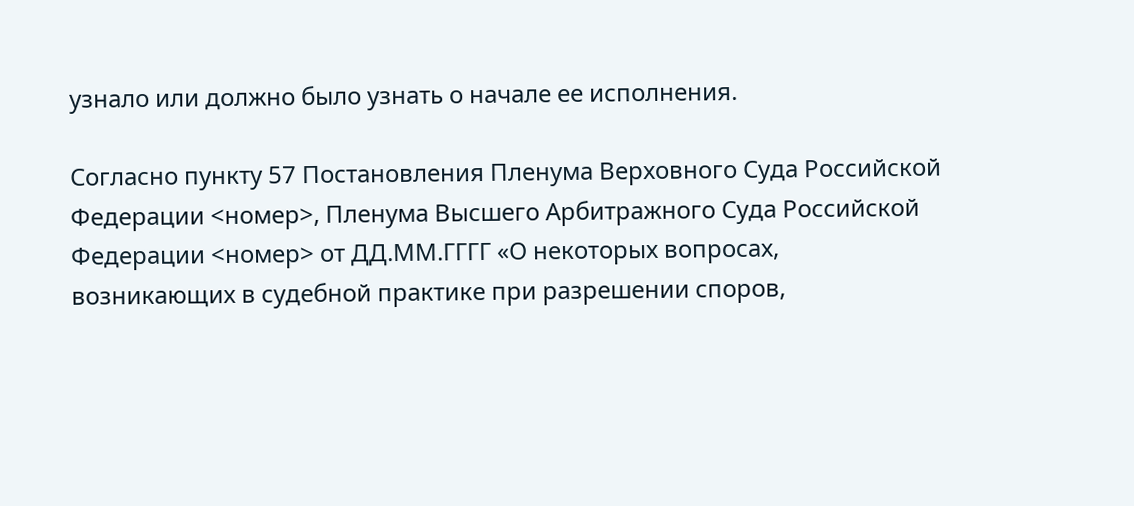узнало или должно было узнать о начале ее исполнения.

Согласно пункту 57 Постановления Пленума Верховного Суда Российской Федерации <номер>, Пленума Высшего Арбитражного Суда Российской Федерации <номер> от ДД.ММ.ГГГГ «О некоторых вопросах, возникающих в судебной практике при разрешении споров,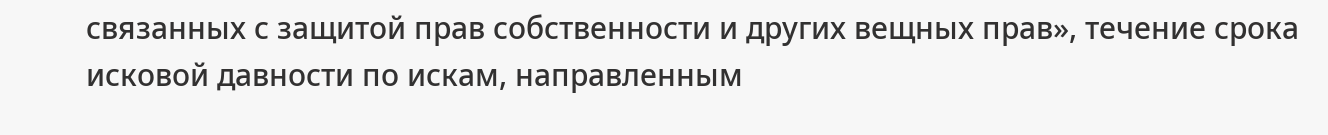связанных с защитой прав собственности и других вещных прав», течение срока исковой давности по искам, направленным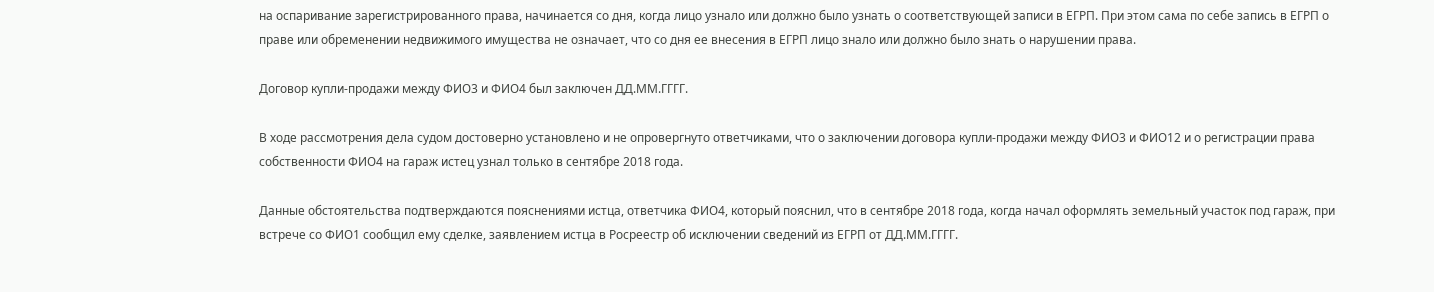на оспаривание зарегистрированного права, начинается со дня, когда лицо узнало или должно было узнать о соответствующей записи в ЕГРП. При этом сама по себе запись в ЕГРП о праве или обременении недвижимого имущества не означает, что со дня ее внесения в ЕГРП лицо знало или должно было знать о нарушении права.

Договор купли-продажи между ФИО3 и ФИО4 был заключен ДД.ММ.ГГГГ.

В ходе рассмотрения дела судом достоверно установлено и не опровергнуто ответчиками, что о заключении договора купли-продажи между ФИО3 и ФИО12 и о регистрации права собственности ФИО4 на гараж истец узнал только в сентябре 2018 года.

Данные обстоятельства подтверждаются пояснениями истца, ответчика ФИО4, который пояснил, что в сентябре 2018 года, когда начал оформлять земельный участок под гараж, при встрече со ФИО1 сообщил ему сделке, заявлением истца в Росреестр об исключении сведений из ЕГРП от ДД.ММ.ГГГГ.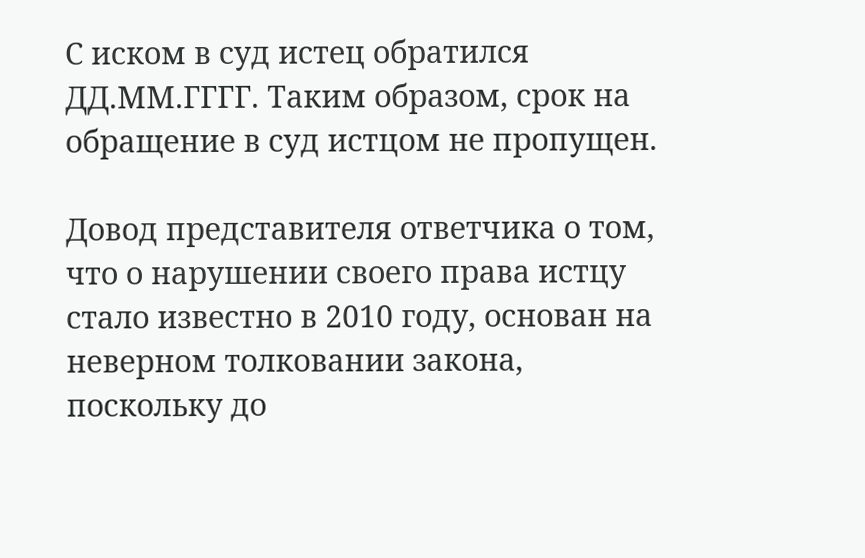С иском в суд истец обратился ДД.ММ.ГГГГ. Таким образом, срок на обращение в суд истцом не пропущен.

Довод представителя ответчика о том, что о нарушении своего права истцу стало известно в 2010 году, основан на неверном толковании закона, поскольку до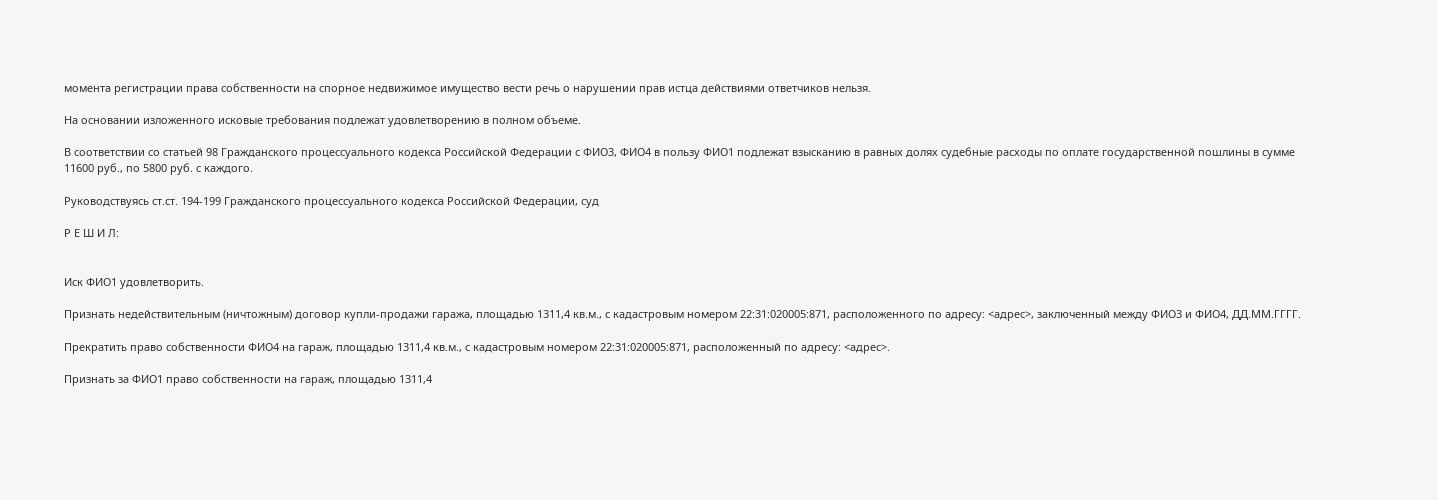момента регистрации права собственности на спорное недвижимое имущество вести речь о нарушении прав истца действиями ответчиков нельзя.

На основании изложенного исковые требования подлежат удовлетворению в полном объеме.

В соответствии со статьей 98 Гражданского процессуального кодекса Российской Федерации с ФИО3, ФИО4 в пользу ФИО1 подлежат взысканию в равных долях судебные расходы по оплате государственной пошлины в сумме 11600 руб., по 5800 руб. с каждого.

Руководствуясь ст.ст. 194-199 Гражданского процессуального кодекса Российской Федерации, суд

Р Е Ш И Л:


Иск ФИО1 удовлетворить.

Признать недействительным (ничтожным) договор купли-продажи гаража, площадью 1311,4 кв.м., с кадастровым номером 22:31:020005:871, расположенного по адресу: <адрес>, заключенный между ФИО3 и ФИО4, ДД.ММ.ГГГГ.

Прекратить право собственности ФИО4 на гараж, площадью 1311,4 кв.м., с кадастровым номером 22:31:020005:871, расположенный по адресу: <адрес>.

Признать за ФИО1 право собственности на гараж, площадью 1311,4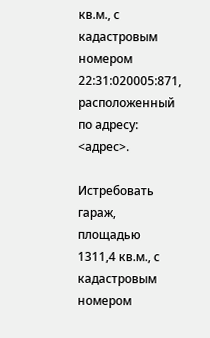кв.м., с кадастровым номером 22:31:020005:871, расположенный по адресу: <адрес>.

Истребовать гараж, площадью 1311,4 кв.м., с кадастровым номером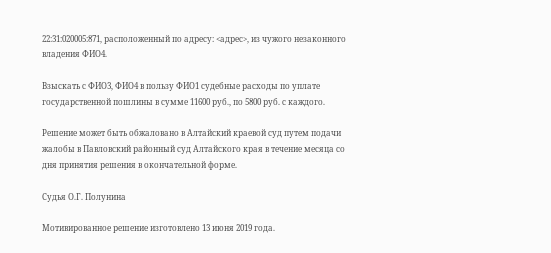22:31:020005:871, расположенный по адресу: <адрес>, из чужого незаконного владения ФИО4.

Взыскать с ФИО3, ФИО4 в пользу ФИО1 судебные расходы по уплате государственной пошлины в сумме 11600 руб., по 5800 руб. с каждого.

Решение может быть обжаловано в Алтайский краевой суд путем подачи жалобы в Павловский районный суд Алтайского края в течение месяца со дня принятия решения в окончательной форме.

Судья О.Г. Полунина

Мотивированное решение изготовлено 13 июня 2019 года.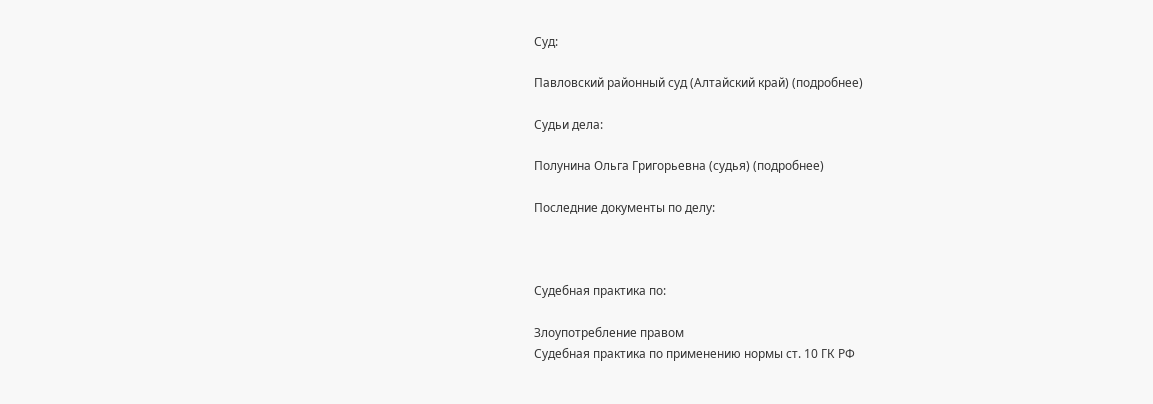Суд:

Павловский районный суд (Алтайский край) (подробнее)

Судьи дела:

Полунина Ольга Григорьевна (судья) (подробнее)

Последние документы по делу:



Судебная практика по:

Злоупотребление правом
Судебная практика по применению нормы ст. 10 ГК РФ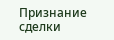Признание сделки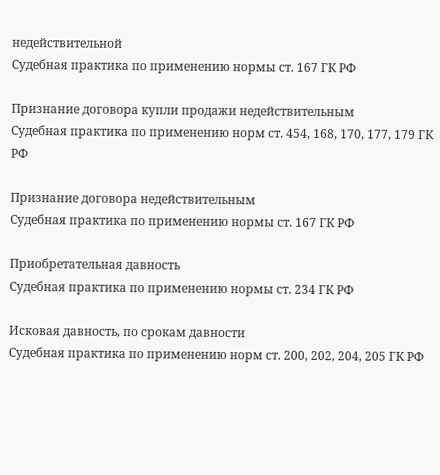недействительной
Судебная практика по применению нормы ст. 167 ГК РФ

Признание договора купли продажи недействительным
Судебная практика по применению норм ст. 454, 168, 170, 177, 179 ГК РФ

Признание договора недействительным
Судебная практика по применению нормы ст. 167 ГК РФ

Приобретательная давность
Судебная практика по применению нормы ст. 234 ГК РФ

Исковая давность, по срокам давности
Судебная практика по применению норм ст. 200, 202, 204, 205 ГК РФ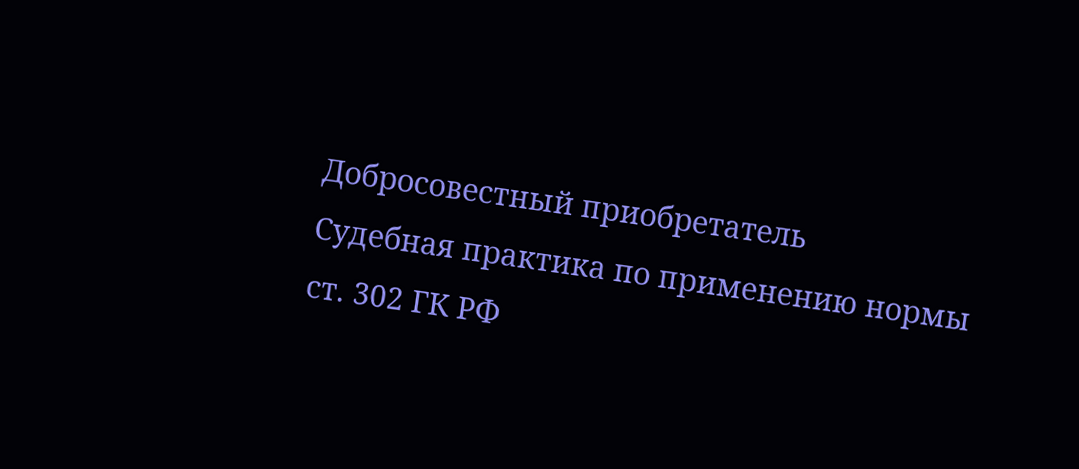Добросовестный приобретатель
Судебная практика по применению нормы ст. 302 ГК РФ